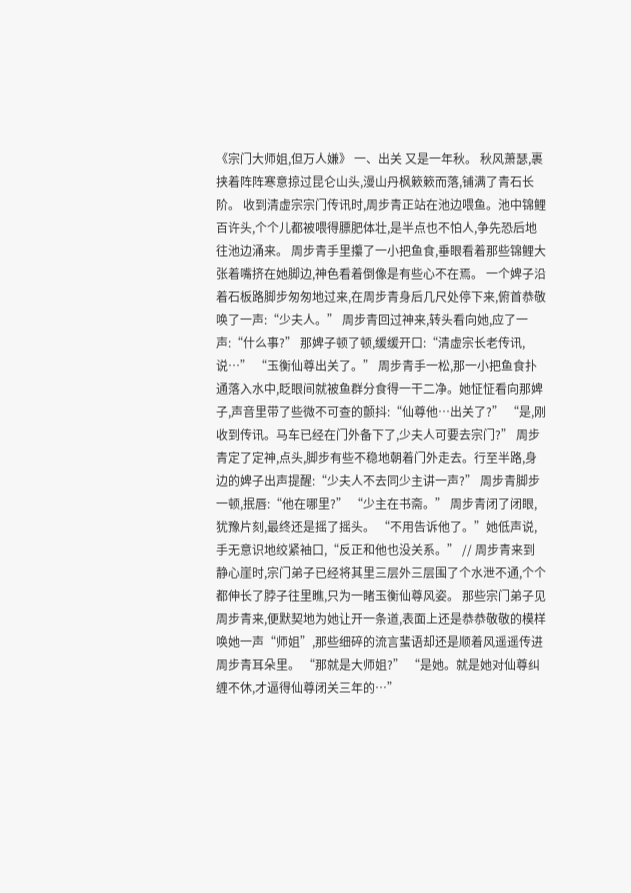《宗门大师姐,但万人嫌》 一、出关 又是一年秋。 秋风萧瑟,裹挟着阵阵寒意掠过昆仑山头,漫山丹枫簌簌而落,铺满了青石长阶。 收到清虚宗宗门传讯时,周步青正站在池边喂鱼。池中锦鲤百许头,个个儿都被喂得膘肥体壮,是半点也不怕人,争先恐后地往池边涌来。 周步青手里攥了一小把鱼食,垂眼看着那些锦鲤大张着嘴挤在她脚边,神色看着倒像是有些心不在焉。 一个婢子沿着石板路脚步匆匆地过来,在周步青身后几尺处停下来,俯首恭敬唤了一声:“少夫人。” 周步青回过神来,转头看向她,应了一声:“什么事?” 那婢子顿了顿,缓缓开口:“清虚宗长老传讯,说…” “玉衡仙尊出关了。” 周步青手一松,那一小把鱼食扑通落入水中,眨眼间就被鱼群分食得一干二净。她怔怔看向那婢子,声音里带了些微不可查的颤抖:“仙尊他…出关了?” “是,刚收到传讯。马车已经在门外备下了,少夫人可要去宗门?” 周步青定了定神,点头,脚步有些不稳地朝着门外走去。行至半路,身边的婢子出声提醒:“少夫人不去同少主讲一声?” 周步青脚步一顿,抿唇:“他在哪里?” “少主在书斋。” 周步青闭了闭眼,犹豫片刻,最终还是摇了摇头。 “不用告诉他了。”她低声说,手无意识地绞紧袖口,“反正和他也没关系。” // 周步青来到静心崖时,宗门弟子已经将其里三层外三层围了个水泄不通,个个都伸长了脖子往里瞧,只为一睹玉衡仙尊风姿。 那些宗门弟子见周步青来,便默契地为她让开一条道,表面上还是恭恭敬敬的模样唤她一声“师姐”,那些细碎的流言蜚语却还是顺着风遥遥传进周步青耳朵里。 “那就是大师姐?” “是她。就是她对仙尊纠缠不休,才逼得仙尊闭关三年的…”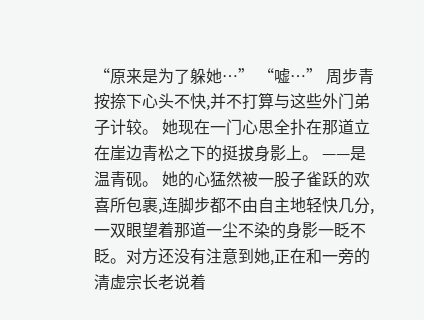“原来是为了躲她…” “嘘…” 周步青按捺下心头不快,并不打算与这些外门弟子计较。 她现在一门心思全扑在那道立在崖边青松之下的挺拔身影上。 ——是温青砚。 她的心猛然被一股子雀跃的欢喜所包裹,连脚步都不由自主地轻快几分,一双眼望着那道一尘不染的身影一眨不眨。对方还没有注意到她,正在和一旁的清虚宗长老说着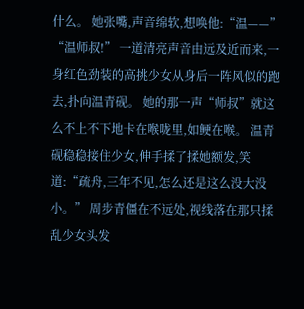什么。 她张嘴,声音绵软,想唤他:“温——” “温师叔!” 一道清亮声音由远及近而来,一身红色劲装的高挑少女从身后一阵风似的跑去,扑向温青砚。 她的那一声“师叔”就这么不上不下地卡在喉咙里,如鲠在喉。 温青砚稳稳接住少女,伸手揉了揉她额发,笑道:“疏舟,三年不见,怎么还是这么没大没小。” 周步青僵在不远处,视线落在那只揉乱少女头发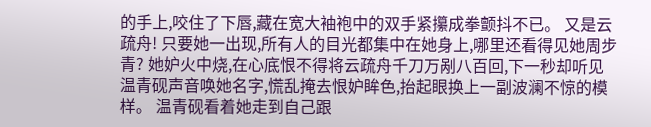的手上,咬住了下唇,藏在宽大袖袍中的双手紧攥成拳颤抖不已。 又是云疏舟! 只要她一出现,所有人的目光都集中在她身上,哪里还看得见她周步青? 她妒火中烧,在心底恨不得将云疏舟千刀万剐八百回,下一秒却听见温青砚声音唤她名字,慌乱掩去恨妒眸色,抬起眼换上一副波澜不惊的模样。 温青砚看着她走到自己跟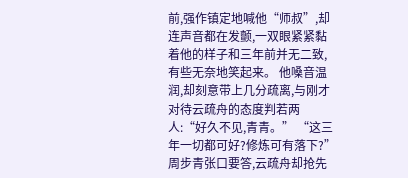前,强作镇定地喊他“师叔”,却连声音都在发颤,一双眼紧紧黏着他的样子和三年前并无二致,有些无奈地笑起来。 他嗓音温润,却刻意带上几分疏离,与刚才对待云疏舟的态度判若两人:“好久不见,青青。” “这三年一切都可好?修炼可有落下?” 周步青张口要答,云疏舟却抢先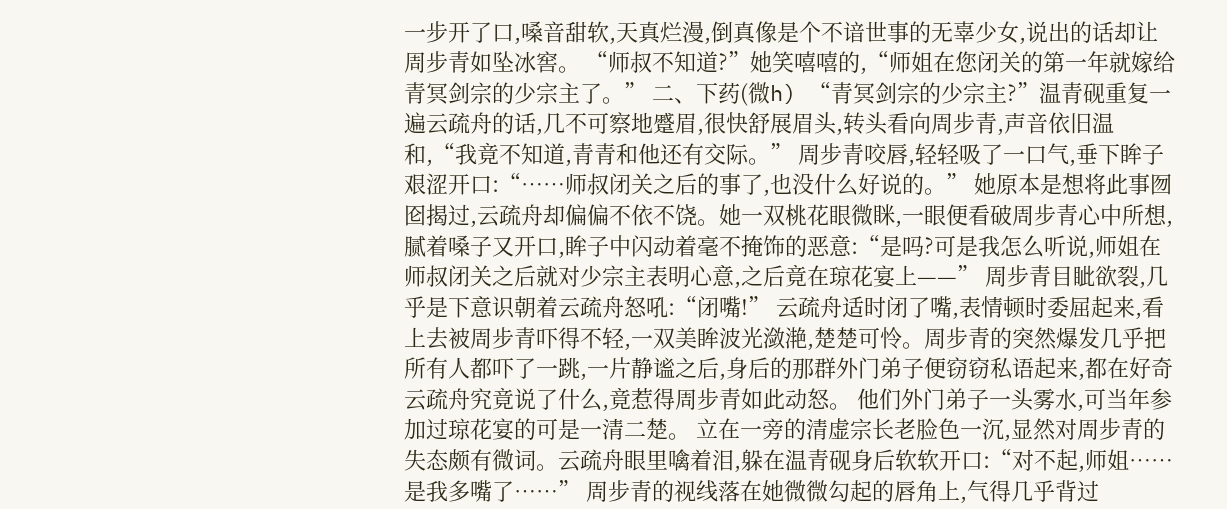一步开了口,嗓音甜软,天真烂漫,倒真像是个不谙世事的无辜少女,说出的话却让周步青如坠冰窖。 “师叔不知道?”她笑嘻嘻的,“师姐在您闭关的第一年就嫁给青冥剑宗的少宗主了。” 二、下药(微h) “青冥剑宗的少宗主?”温青砚重复一遍云疏舟的话,几不可察地蹙眉,很快舒展眉头,转头看向周步青,声音依旧温和,“我竟不知道,青青和他还有交际。” 周步青咬唇,轻轻吸了一口气,垂下眸子艰涩开口:“……师叔闭关之后的事了,也没什么好说的。” 她原本是想将此事囫囵揭过,云疏舟却偏偏不依不饶。她一双桃花眼微眯,一眼便看破周步青心中所想,腻着嗓子又开口,眸子中闪动着毫不掩饰的恶意:“是吗?可是我怎么听说,师姐在师叔闭关之后就对少宗主表明心意,之后竟在琼花宴上——” 周步青目眦欲裂,几乎是下意识朝着云疏舟怒吼:“闭嘴!” 云疏舟适时闭了嘴,表情顿时委屈起来,看上去被周步青吓得不轻,一双美眸波光潋滟,楚楚可怜。周步青的突然爆发几乎把所有人都吓了一跳,一片静谧之后,身后的那群外门弟子便窃窃私语起来,都在好奇云疏舟究竟说了什么,竟惹得周步青如此动怒。 他们外门弟子一头雾水,可当年参加过琼花宴的可是一清二楚。 立在一旁的清虚宗长老脸色一沉,显然对周步青的失态颇有微词。云疏舟眼里噙着泪,躲在温青砚身后软软开口:“对不起,师姐……是我多嘴了……” 周步青的视线落在她微微勾起的唇角上,气得几乎背过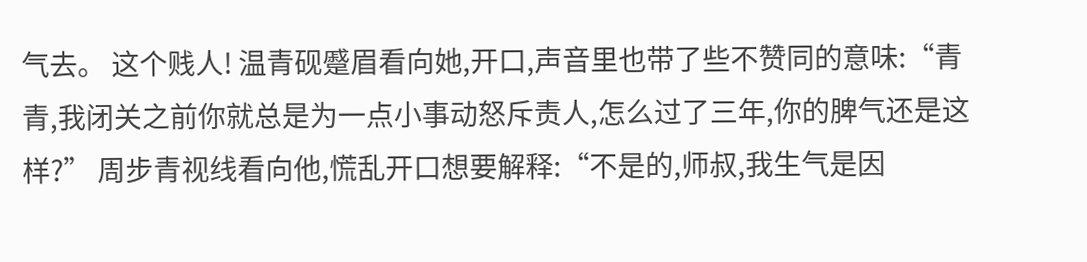气去。 这个贱人! 温青砚蹙眉看向她,开口,声音里也带了些不赞同的意味:“青青,我闭关之前你就总是为一点小事动怒斥责人,怎么过了三年,你的脾气还是这样?” 周步青视线看向他,慌乱开口想要解释:“不是的,师叔,我生气是因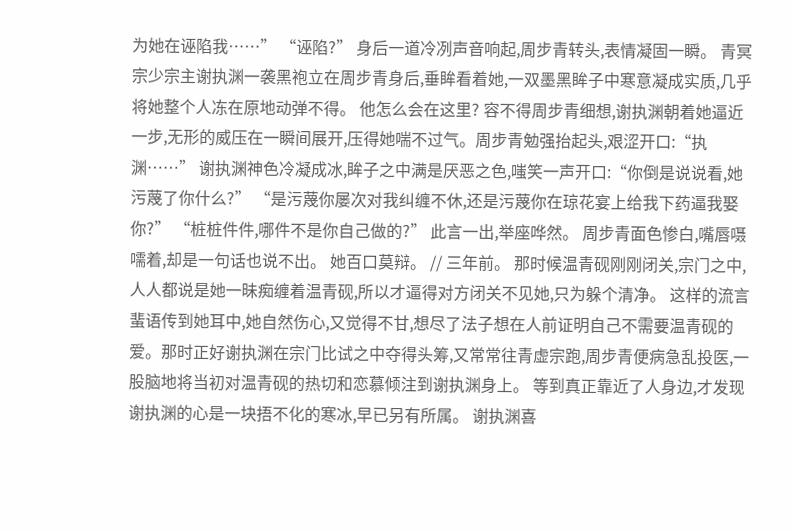为她在诬陷我……” “诬陷?” 身后一道冷冽声音响起,周步青转头,表情凝固一瞬。 青冥宗少宗主谢执渊一袭黑袍立在周步青身后,垂眸看着她,一双墨黑眸子中寒意凝成实质,几乎将她整个人冻在原地动弹不得。 他怎么会在这里? 容不得周步青细想,谢执渊朝着她逼近一步,无形的威压在一瞬间展开,压得她喘不过气。周步青勉强抬起头,艰涩开口:“执渊……” 谢执渊神色冷凝成冰,眸子之中满是厌恶之色,嗤笑一声开口:“你倒是说说看,她污蔑了你什么?” “是污蔑你屡次对我纠缠不休,还是污蔑你在琼花宴上给我下药逼我娶你?” “桩桩件件,哪件不是你自己做的?” 此言一出,举座哗然。 周步青面色惨白,嘴唇嗫嚅着,却是一句话也说不出。 她百口莫辩。 // 三年前。 那时候温青砚刚刚闭关,宗门之中,人人都说是她一昧痴缠着温青砚,所以才逼得对方闭关不见她,只为躲个清净。 这样的流言蜚语传到她耳中,她自然伤心,又觉得不甘,想尽了法子想在人前证明自己不需要温青砚的爱。那时正好谢执渊在宗门比试之中夺得头筹,又常常往青虚宗跑,周步青便病急乱投医,一股脑地将当初对温青砚的热切和恋慕倾注到谢执渊身上。 等到真正靠近了人身边,才发现谢执渊的心是一块捂不化的寒冰,早已另有所属。 谢执渊喜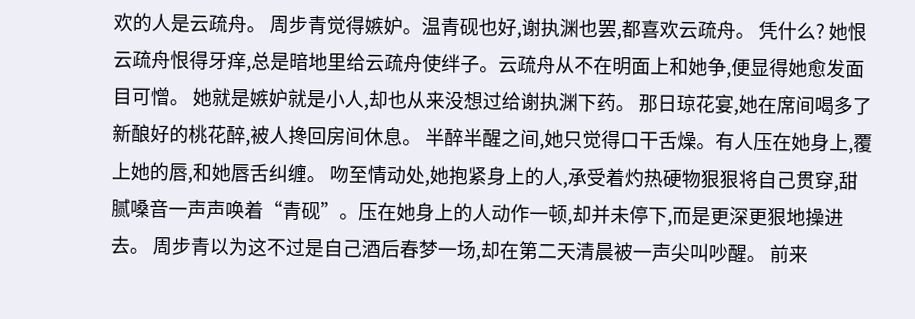欢的人是云疏舟。 周步青觉得嫉妒。温青砚也好,谢执渊也罢,都喜欢云疏舟。 凭什么? 她恨云疏舟恨得牙痒,总是暗地里给云疏舟使绊子。云疏舟从不在明面上和她争,便显得她愈发面目可憎。 她就是嫉妒就是小人,却也从来没想过给谢执渊下药。 那日琼花宴,她在席间喝多了新酿好的桃花醉,被人搀回房间休息。 半醉半醒之间,她只觉得口干舌燥。有人压在她身上,覆上她的唇,和她唇舌纠缠。 吻至情动处,她抱紧身上的人,承受着灼热硬物狠狠将自己贯穿,甜腻嗓音一声声唤着“青砚”。压在她身上的人动作一顿,却并未停下,而是更深更狠地操进去。 周步青以为这不过是自己酒后春梦一场,却在第二天清晨被一声尖叫吵醒。 前来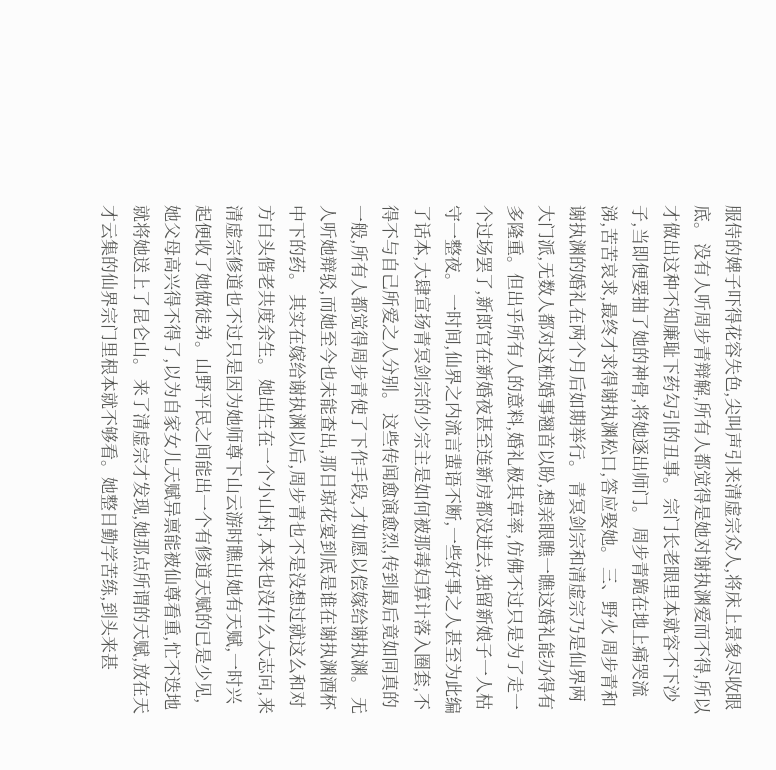服侍的婢子吓得花容失色,尖叫声引来清虚宗众人,将床上景象尽收眼底。 没有人听周步青辩解,所有人都觉得是她对谢执渊爱而不得,所以才做出这种不知廉耻下药勾引的丑事。 宗门长老眼里本就容不下沙子,当即便要抽了她的神骨,将她逐出师门。 周步青跪在地上痛哭流涕,苦苦哀求,最终才求得谢执渊松口,答应娶她。 三、野火 周步青和谢执渊的婚礼在两个月后如期举行。 青冥剑宗和清虚宗乃是仙界两大门派,无数人都对这桩婚事翘首以盼,想亲眼瞧一瞧这婚礼能办得有多隆重。但出乎所有人的意料,婚礼极其草率,仿佛不过只是为了走一个过场罢了,新郎官在新婚夜甚至连新房都没进去,独留新娘子一人枯守一整夜。 一时间,仙界之内流言蜚语不断,一些好事之人甚至为此编了话本,大肆宣扬青冥剑宗的少宗主是如何被那毒妇算计落入圈套,不得不与自己所爱之人分别。 这些传闻愈演愈烈,传到最后竟如同真的一般,所有人都觉得周步青使了下作手段,才如愿以偿嫁给谢执渊。 无人听她辩驳,而她至今也未能查出,那日琼花宴到底是谁在谢执渊酒杯中下的药。 其实在嫁给谢执渊以后,周步青也不是没想过就这么和对方白头偕老共度余生。 她出生在一个小山村,本来也没什么大志向,来清虚宗修道也不过只是因为她师尊下山云游时瞧出她有天赋,一时兴起便收了她做徒弟。山野平民之间能出一个有修道天赋的已是少见,她父母高兴得不得了,以为自家女儿天赋异禀能被仙尊看重,忙不迭地就将她送上了昆仑山。 来了清虚宗才发现,她那点所谓的天赋,放在天才云集的仙界宗门里根本就不够看。她整日勤学苦练,到头来甚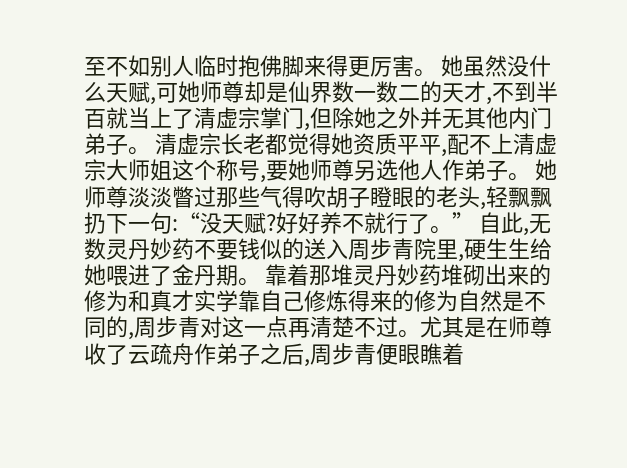至不如别人临时抱佛脚来得更厉害。 她虽然没什么天赋,可她师尊却是仙界数一数二的天才,不到半百就当上了清虚宗掌门,但除她之外并无其他内门弟子。 清虚宗长老都觉得她资质平平,配不上清虚宗大师姐这个称号,要她师尊另选他人作弟子。 她师尊淡淡瞥过那些气得吹胡子瞪眼的老头,轻飘飘扔下一句:“没天赋?好好养不就行了。” 自此,无数灵丹妙药不要钱似的送入周步青院里,硬生生给她喂进了金丹期。 靠着那堆灵丹妙药堆砌出来的修为和真才实学靠自己修炼得来的修为自然是不同的,周步青对这一点再清楚不过。尤其是在师尊收了云疏舟作弟子之后,周步青便眼瞧着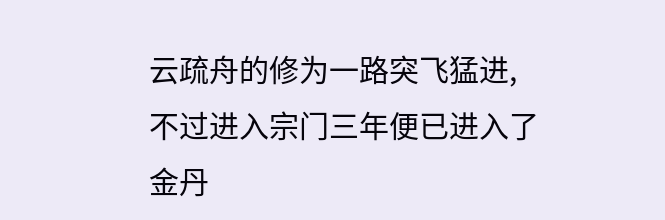云疏舟的修为一路突飞猛进,不过进入宗门三年便已进入了金丹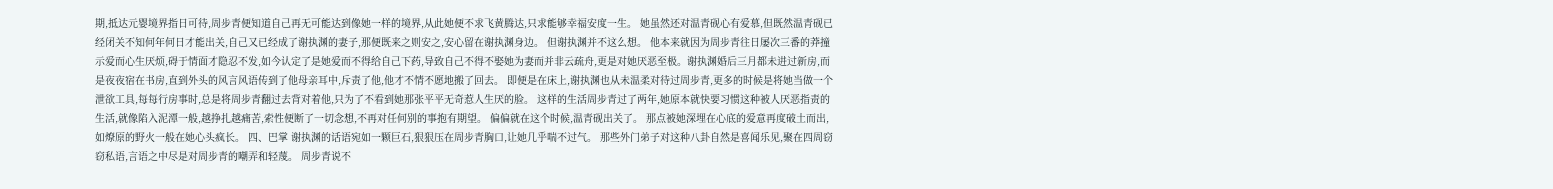期,抵达元婴境界指日可待,周步青便知道自己再无可能达到像她一样的境界,从此她便不求飞黄腾达,只求能够幸福安度一生。 她虽然还对温青砚心有爱慕,但既然温青砚已经闭关不知何年何日才能出关,自己又已经成了谢执渊的妻子,那便既来之则安之,安心留在谢执渊身边。 但谢执渊并不这么想。 他本来就因为周步青往日屡次三番的莽撞示爱而心生厌烦,碍于情面才隐忍不发,如今认定了是她爱而不得给自己下药,导致自己不得不娶她为妻而并非云疏舟,更是对她厌恶至极。谢执渊婚后三月都未进过新房,而是夜夜宿在书房,直到外头的风言风语传到了他母亲耳中,斥责了他,他才不情不愿地搬了回去。 即便是在床上,谢执渊也从未温柔对待过周步青,更多的时候是将她当做一个泄欲工具,每每行房事时,总是将周步青翻过去背对着他,只为了不看到她那张平平无奇惹人生厌的脸。 这样的生活周步青过了两年,她原本就快要习惯这种被人厌恶指责的生活,就像陷入泥潭一般,越挣扎越痛苦,索性便断了一切念想,不再对任何别的事抱有期望。 偏偏就在这个时候,温青砚出关了。 那点被她深埋在心底的爱意再度破土而出,如燎原的野火一般在她心头疯长。 四、巴掌 谢执渊的话语宛如一颗巨石,狠狠压在周步青胸口,让她几乎喘不过气。 那些外门弟子对这种八卦自然是喜闻乐见,聚在四周窃窃私语,言语之中尽是对周步青的嘲弄和轻蔑。 周步青说不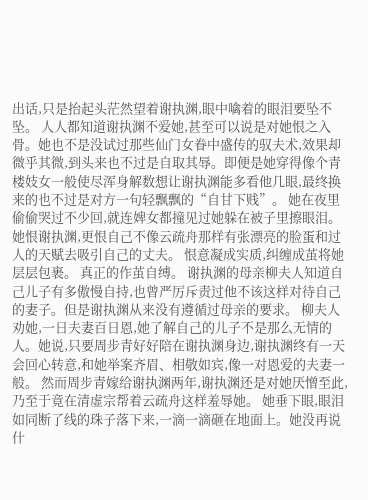出话,只是抬起头茫然望着谢执渊,眼中噙着的眼泪要坠不坠。 人人都知道谢执渊不爱她,甚至可以说是对她恨之入骨。她也不是没试过那些仙门女眷中盛传的驭夫术,效果却微乎其微,到头来也不过是自取其辱。即便是她穿得像个青楼妓女一般使尽浑身解数想让谢执渊能多看他几眼,最终换来的也不过是对方一句轻飘飘的“自甘下贱”。 她在夜里偷偷哭过不少回,就连婢女都撞见过她躲在被子里擦眼泪。她恨谢执渊,更恨自己不像云疏舟那样有张漂亮的脸蛋和过人的天赋去吸引自己的丈夫。 恨意凝成实质,纠缠成茧将她层层包裹。 真正的作茧自缚。 谢执渊的母亲柳夫人知道自己儿子有多傲慢自持,也曾严厉斥责过他不该这样对待自己的妻子。但是谢执渊从来没有遵循过母亲的要求。 柳夫人劝她,一日夫妻百日恩,她了解自己的儿子不是那么无情的人。她说,只要周步青好好陪在谢执渊身边,谢执渊终有一天会回心转意,和她举案齐眉、相敬如宾,像一对恩爱的夫妻一般。 然而周步青嫁给谢执渊两年,谢执渊还是对她厌憎至此,乃至于竟在清虚宗帮着云疏舟这样羞辱她。 她垂下眼,眼泪如同断了线的珠子落下来,一滴一滴砸在地面上。她没再说什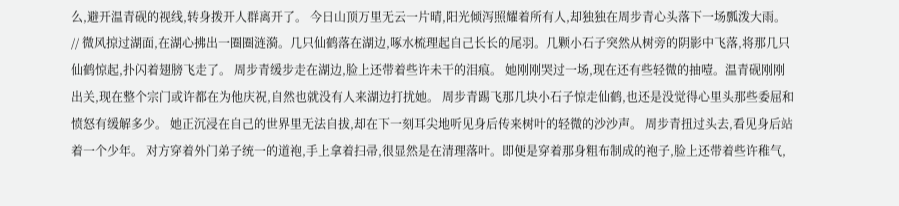么,避开温青砚的视线,转身拨开人群离开了。 今日山顶万里无云一片晴,阳光倾泻照耀着所有人,却独独在周步青心头落下一场瓢泼大雨。 // 微风掠过湖面,在湖心拂出一圈圈涟漪。几只仙鹤落在湖边,啄水梳理起自己长长的尾羽。几颗小石子突然从树旁的阴影中飞落,将那几只仙鹤惊起,扑闪着翅膀飞走了。 周步青缓步走在湖边,脸上还带着些许未干的泪痕。 她刚刚哭过一场,现在还有些轻微的抽噎。温青砚刚刚出关,现在整个宗门或许都在为他庆祝,自然也就没有人来湖边打扰她。 周步青踢飞那几块小石子惊走仙鹤,也还是没觉得心里头那些委屈和愤怒有缓解多少。 她正沉浸在自己的世界里无法自拔,却在下一刻耳尖地听见身后传来树叶的轻微的沙沙声。 周步青扭过头去,看见身后站着一个少年。 对方穿着外门弟子统一的道袍,手上拿着扫帚,很显然是在清理落叶。即便是穿着那身粗布制成的袍子,脸上还带着些许稚气,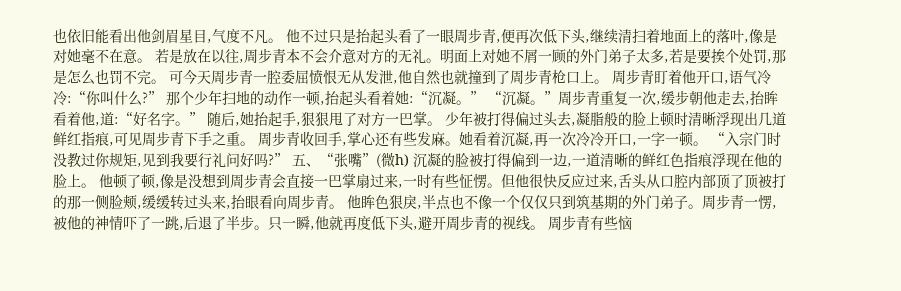也依旧能看出他剑眉星目,气度不凡。 他不过只是抬起头看了一眼周步青,便再次低下头,继续清扫着地面上的落叶,像是对她毫不在意。 若是放在以往,周步青本不会介意对方的无礼。明面上对她不屑一顾的外门弟子太多,若是要挨个处罚,那是怎么也罚不完。 可今天周步青一腔委屈愤恨无从发泄,他自然也就撞到了周步青枪口上。 周步青盯着他开口,语气冷冷:“你叫什么?” 那个少年扫地的动作一顿,抬起头看着她:“沉凝。” “沉凝。”周步青重复一次,缓步朝他走去,抬眸看着他,道:“好名字。” 随后,她抬起手,狠狠甩了对方一巴掌。 少年被打得偏过头去,凝脂般的脸上顿时清晰浮现出几道鲜红指痕,可见周步青下手之重。 周步青收回手,掌心还有些发麻。她看着沉凝,再一次冷冷开口,一字一顿。 “入宗门时没教过你规矩,见到我要行礼问好吗?” 五、“张嘴”(微h) 沉凝的脸被打得偏到一边,一道清晰的鲜红色指痕浮现在他的脸上。 他顿了顿,像是没想到周步青会直接一巴掌扇过来,一时有些怔愣。但他很快反应过来,舌头从口腔内部顶了顶被打的那一侧脸颊,缓缓转过头来,抬眼看向周步青。 他眸色狠戾,半点也不像一个仅仅只到筑基期的外门弟子。周步青一愣,被他的神情吓了一跳,后退了半步。只一瞬,他就再度低下头,避开周步青的视线。 周步青有些恼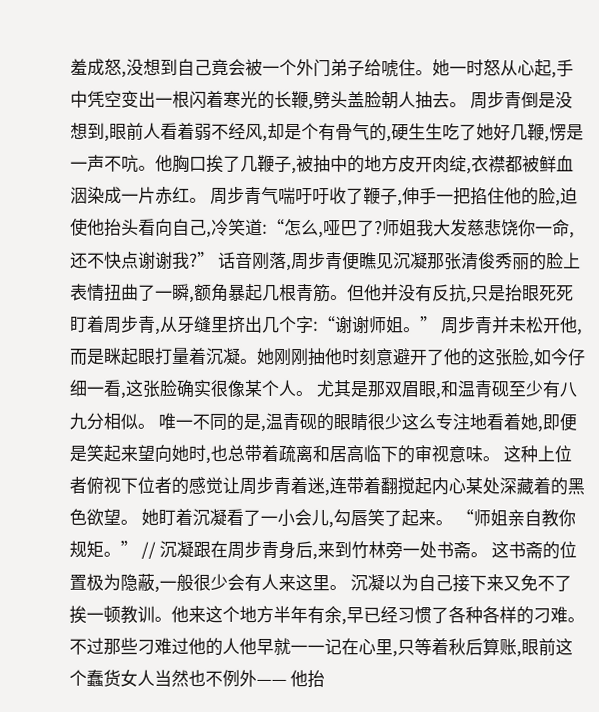羞成怒,没想到自己竟会被一个外门弟子给唬住。她一时怒从心起,手中凭空变出一根闪着寒光的长鞭,劈头盖脸朝人抽去。 周步青倒是没想到,眼前人看着弱不经风,却是个有骨气的,硬生生吃了她好几鞭,愣是一声不吭。他胸口挨了几鞭子,被抽中的地方皮开肉绽,衣襟都被鲜血洇染成一片赤红。 周步青气喘吁吁收了鞭子,伸手一把掐住他的脸,迫使他抬头看向自己,冷笑道:“怎么,哑巴了?师姐我大发慈悲饶你一命,还不快点谢谢我?” 话音刚落,周步青便瞧见沉凝那张清俊秀丽的脸上表情扭曲了一瞬,额角暴起几根青筋。但他并没有反抗,只是抬眼死死盯着周步青,从牙缝里挤出几个字:“谢谢师姐。” 周步青并未松开他,而是眯起眼打量着沉凝。她刚刚抽他时刻意避开了他的这张脸,如今仔细一看,这张脸确实很像某个人。 尤其是那双眉眼,和温青砚至少有八九分相似。 唯一不同的是,温青砚的眼睛很少这么专注地看着她,即便是笑起来望向她时,也总带着疏离和居高临下的审视意味。 这种上位者俯视下位者的感觉让周步青着迷,连带着翻搅起内心某处深藏着的黑色欲望。 她盯着沉凝看了一小会儿,勾唇笑了起来。 “师姐亲自教你规矩。” // 沉凝跟在周步青身后,来到竹林旁一处书斋。 这书斋的位置极为隐蔽,一般很少会有人来这里。 沉凝以为自己接下来又免不了挨一顿教训。他来这个地方半年有余,早已经习惯了各种各样的刁难。不过那些刁难过他的人他早就一一记在心里,只等着秋后算账,眼前这个蠢货女人当然也不例外—— 他抬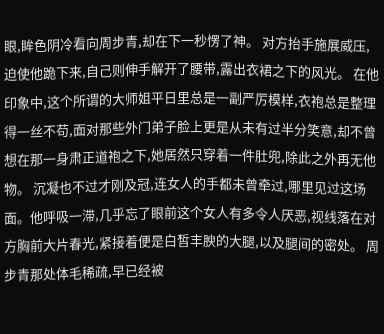眼,眸色阴冷看向周步青,却在下一秒愣了神。 对方抬手施展威压,迫使他跪下来,自己则伸手解开了腰带,露出衣裙之下的风光。 在他印象中,这个所谓的大师姐平日里总是一副严厉模样,衣袍总是整理得一丝不苟,面对那些外门弟子脸上更是从未有过半分笑意,却不曾想在那一身肃正道袍之下,她居然只穿着一件肚兜,除此之外再无他物。 沉凝也不过才刚及冠,连女人的手都未曾牵过,哪里见过这场面。他呼吸一滞,几乎忘了眼前这个女人有多令人厌恶,视线落在对方胸前大片春光,紧接着便是白皙丰腴的大腿,以及腿间的密处。 周步青那处体毛稀疏,早已经被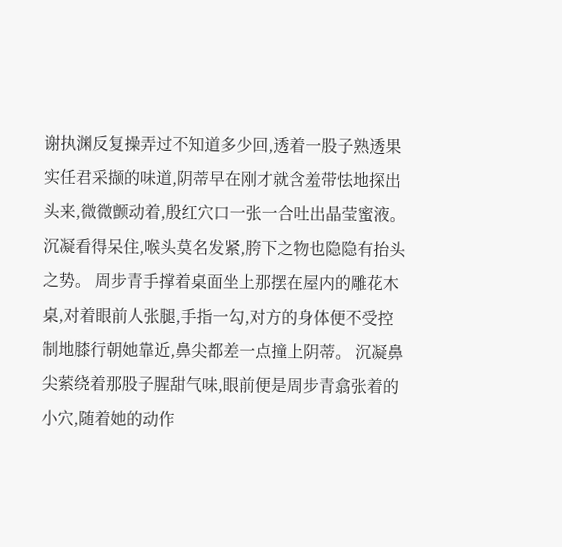谢执渊反复操弄过不知道多少回,透着一股子熟透果实任君采撷的味道,阴蒂早在刚才就含羞带怯地探出头来,微微颤动着,殷红穴口一张一合吐出晶莹蜜液。 沉凝看得呆住,喉头莫名发紧,胯下之物也隐隐有抬头之势。 周步青手撑着桌面坐上那摆在屋内的雕花木桌,对着眼前人张腿,手指一勾,对方的身体便不受控制地膝行朝她靠近,鼻尖都差一点撞上阴蒂。 沉凝鼻尖萦绕着那股子腥甜气味,眼前便是周步青翕张着的小穴,随着她的动作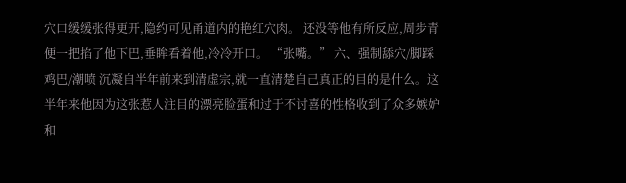穴口缓缓张得更开,隐约可见甬道内的艳红穴肉。 还没等他有所反应,周步青便一把掐了他下巴,垂眸看着他,冷冷开口。 “张嘴。” 六、强制舔穴/脚踩鸡巴/潮喷 沉凝自半年前来到清虚宗,就一直清楚自己真正的目的是什么。这半年来他因为这张惹人注目的漂亮脸蛋和过于不讨喜的性格收到了众多嫉妒和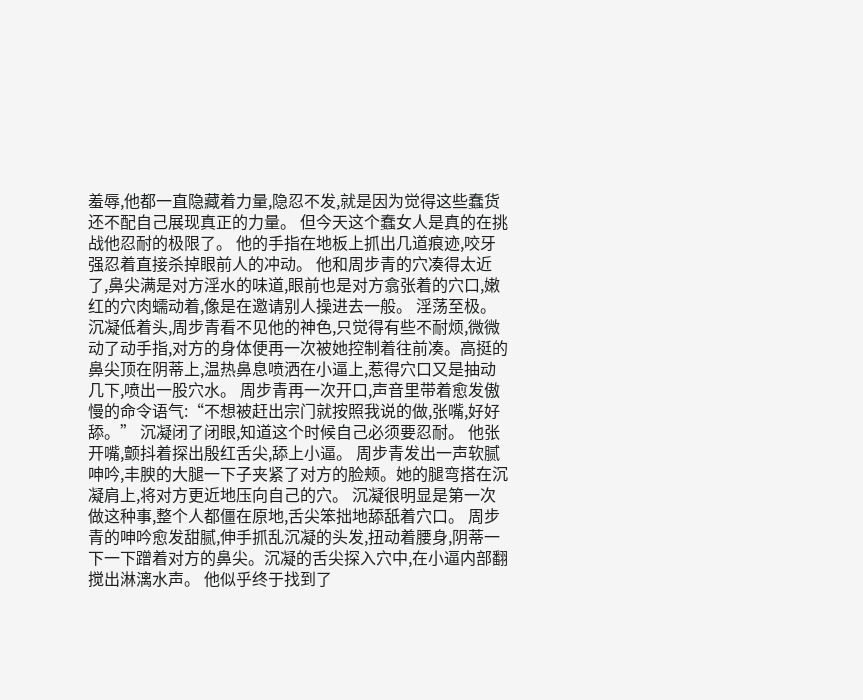羞辱,他都一直隐藏着力量,隐忍不发,就是因为觉得这些蠢货还不配自己展现真正的力量。 但今天这个蠢女人是真的在挑战他忍耐的极限了。 他的手指在地板上抓出几道痕迹,咬牙强忍着直接杀掉眼前人的冲动。 他和周步青的穴凑得太近了,鼻尖满是对方淫水的味道,眼前也是对方翕张着的穴口,嫩红的穴肉蠕动着,像是在邀请别人操进去一般。 淫荡至极。 沉凝低着头,周步青看不见他的神色,只觉得有些不耐烦,微微动了动手指,对方的身体便再一次被她控制着往前凑。高挺的鼻尖顶在阴蒂上,温热鼻息喷洒在小逼上,惹得穴口又是抽动几下,喷出一股穴水。 周步青再一次开口,声音里带着愈发傲慢的命令语气:“不想被赶出宗门就按照我说的做,张嘴,好好舔。” 沉凝闭了闭眼,知道这个时候自己必须要忍耐。 他张开嘴,颤抖着探出殷红舌尖,舔上小逼。 周步青发出一声软腻呻吟,丰腴的大腿一下子夹紧了对方的脸颊。她的腿弯搭在沉凝肩上,将对方更近地压向自己的穴。 沉凝很明显是第一次做这种事,整个人都僵在原地,舌尖笨拙地舔舐着穴口。 周步青的呻吟愈发甜腻,伸手抓乱沉凝的头发,扭动着腰身,阴蒂一下一下蹭着对方的鼻尖。沉凝的舌尖探入穴中,在小逼内部翻搅出淋漓水声。 他似乎终于找到了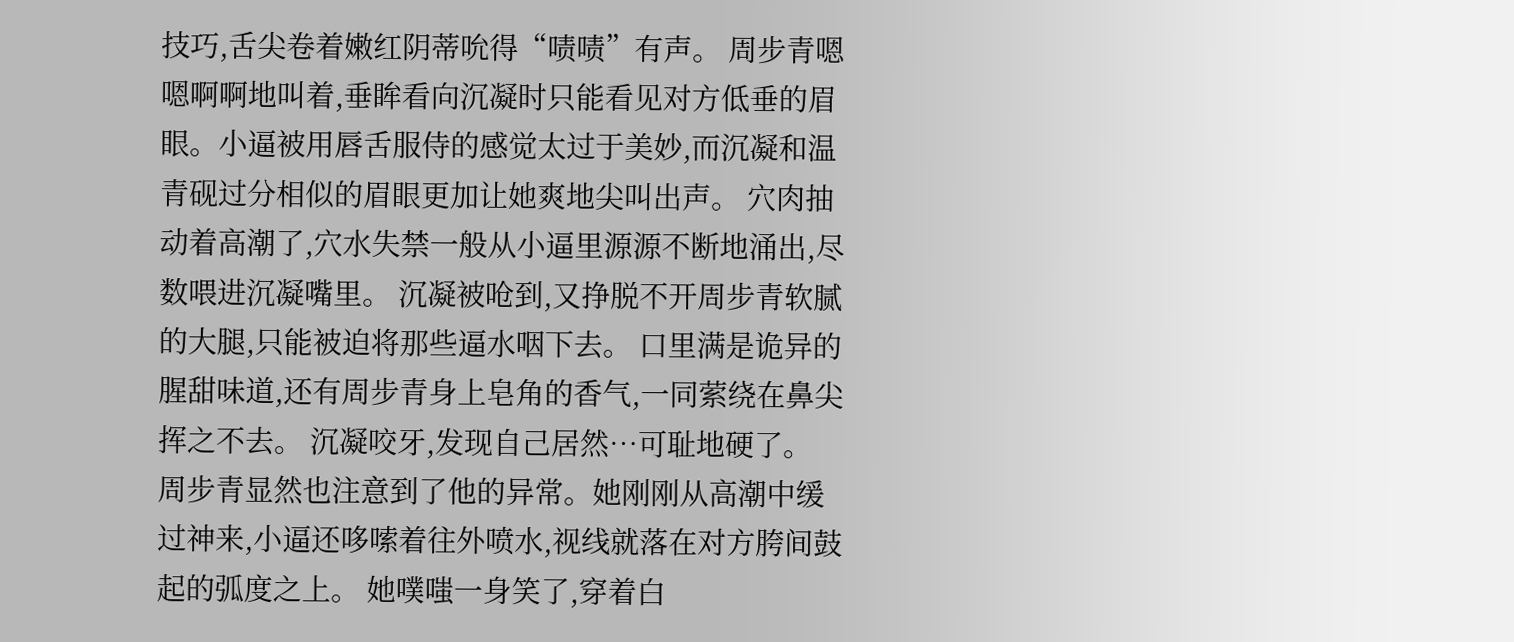技巧,舌尖卷着嫩红阴蒂吮得“啧啧”有声。 周步青嗯嗯啊啊地叫着,垂眸看向沉凝时只能看见对方低垂的眉眼。小逼被用唇舌服侍的感觉太过于美妙,而沉凝和温青砚过分相似的眉眼更加让她爽地尖叫出声。 穴肉抽动着高潮了,穴水失禁一般从小逼里源源不断地涌出,尽数喂进沉凝嘴里。 沉凝被呛到,又挣脱不开周步青软腻的大腿,只能被迫将那些逼水咽下去。 口里满是诡异的腥甜味道,还有周步青身上皂角的香气,一同萦绕在鼻尖挥之不去。 沉凝咬牙,发现自己居然…可耻地硬了。 周步青显然也注意到了他的异常。她刚刚从高潮中缓过神来,小逼还哆嗦着往外喷水,视线就落在对方胯间鼓起的弧度之上。 她噗嗤一身笑了,穿着白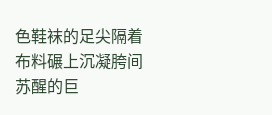色鞋袜的足尖隔着布料碾上沉凝胯间苏醒的巨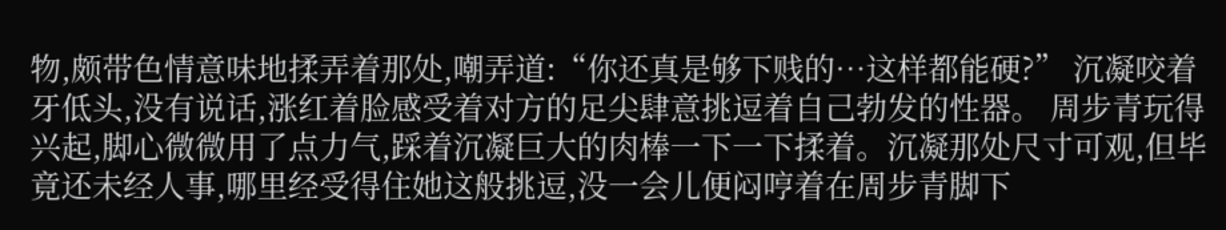物,颇带色情意味地揉弄着那处,嘲弄道:“你还真是够下贱的…这样都能硬?” 沉凝咬着牙低头,没有说话,涨红着脸感受着对方的足尖肆意挑逗着自己勃发的性器。 周步青玩得兴起,脚心微微用了点力气,踩着沉凝巨大的肉棒一下一下揉着。沉凝那处尺寸可观,但毕竟还未经人事,哪里经受得住她这般挑逗,没一会儿便闷哼着在周步青脚下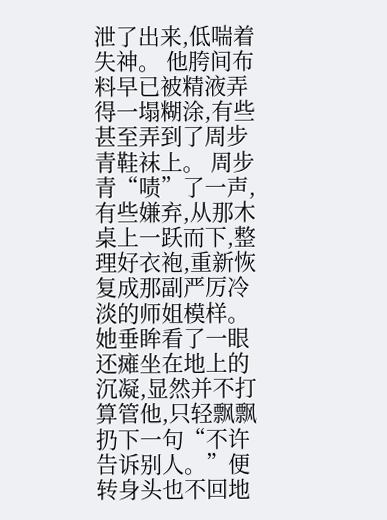泄了出来,低喘着失神。 他胯间布料早已被精液弄得一塌糊涂,有些甚至弄到了周步青鞋袜上。 周步青“啧”了一声,有些嫌弃,从那木桌上一跃而下,整理好衣袍,重新恢复成那副严厉冷淡的师姐模样。 她垂眸看了一眼还瘫坐在地上的沉凝,显然并不打算管他,只轻飘飘扔下一句“不许告诉别人。”便转身头也不回地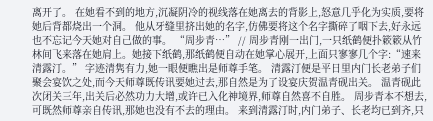离开了。 在她看不到的地方,沉凝阴冷的视线落在她离去的背影上,怒意几乎化为实质,要将她后背都烧出一个洞。 他从牙缝里挤出她的名字,仿佛要将这个名字撕碎了咽下去,好永远也不忘记今天她对自己做的事。 “周步青…” // 周步青刚一出门,一只纸鹤便扑簌簌从竹林间飞来落在她肩上。她接下纸鹤,那纸鹤便自动在她掌心展开,上面只寥寥几个字:“速来清露汀。” 字迹清隽有力,她一眼便瞧出是师尊手笔。 清露汀便是平日里内门长老弟子们聚会宴饮之处,而今天师尊既传讯要她过去,那自然是为了设宴庆贺温青砚出关。 温青砚此次闭关三年,出关后必然功力大增,或许已入化神境界,师尊自然喜不自胜。 周步青本不想去,可既然师尊亲自传讯,那她也没有不去的理由。 来到清露汀时,内门弟子、长老均已到齐,只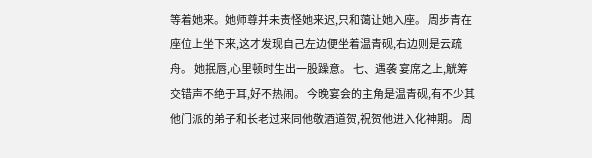等着她来。她师尊并未责怪她来迟,只和蔼让她入座。 周步青在座位上坐下来,这才发现自己左边便坐着温青砚,右边则是云疏舟。 她抿唇,心里顿时生出一股躁意。 七、遇袭 宴席之上,觥筹交错声不绝于耳,好不热闹。 今晚宴会的主角是温青砚,有不少其他门派的弟子和长老过来同他敬酒道贺,祝贺他进入化神期。 周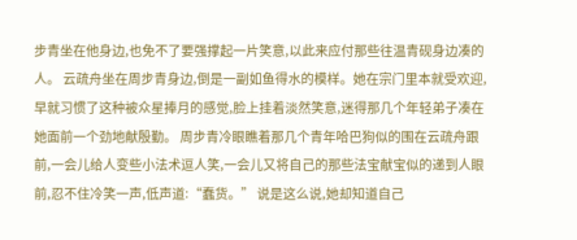步青坐在他身边,也免不了要强撑起一片笑意,以此来应付那些往温青砚身边凑的人。 云疏舟坐在周步青身边,倒是一副如鱼得水的模样。她在宗门里本就受欢迎,早就习惯了这种被众星捧月的感觉,脸上挂着淡然笑意,迷得那几个年轻弟子凑在她面前一个劲地献殷勤。 周步青冷眼瞧着那几个青年哈巴狗似的围在云疏舟跟前,一会儿给人变些小法术逗人笑,一会儿又将自己的那些法宝献宝似的递到人眼前,忍不住冷笑一声,低声道:“蠢货。” 说是这么说,她却知道自己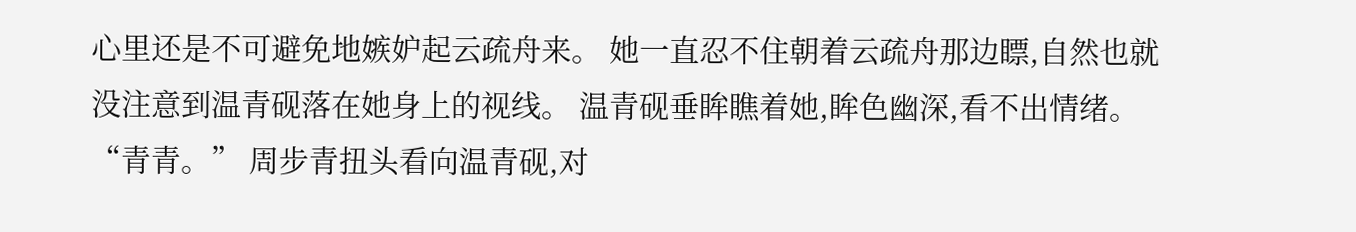心里还是不可避免地嫉妒起云疏舟来。 她一直忍不住朝着云疏舟那边瞟,自然也就没注意到温青砚落在她身上的视线。 温青砚垂眸瞧着她,眸色幽深,看不出情绪。 “青青。” 周步青扭头看向温青砚,对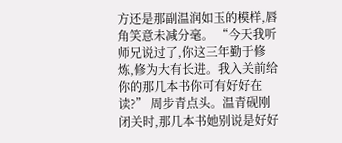方还是那副温润如玉的模样,唇角笑意未减分毫。 “今天我听师兄说过了,你这三年勤于修炼,修为大有长进。我入关前给你的那几本书你可有好好在读?” 周步青点头。温青砚刚闭关时,那几本书她别说是好好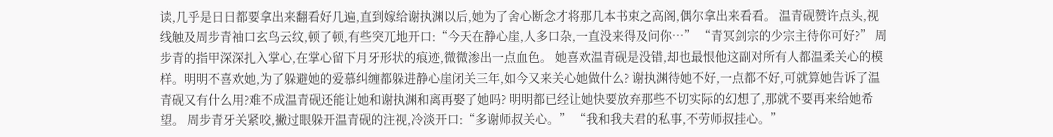读,几乎是日日都要拿出来翻看好几遍,直到嫁给谢执渊以后,她为了舍心断念才将那几本书束之高阁,偶尔拿出来看看。 温青砚赞许点头,视线触及周步青袖口玄鸟云纹,顿了顿,有些突兀地开口:“今天在静心崖,人多口杂,一直没来得及问你…” “青冥剑宗的少宗主待你可好?” 周步青的指甲深深扎入掌心,在掌心留下月牙形状的痕迹,微微渗出一点血色。 她喜欢温青砚是没错,却也最恨他这副对所有人都温柔关心的模样。明明不喜欢她,为了躲避她的爱慕纠缠都躲进静心崖闭关三年,如今又来关心她做什么? 谢执渊待她不好,一点都不好,可就算她告诉了温青砚又有什么用?难不成温青砚还能让她和谢执渊和离再娶了她吗? 明明都已经让她快要放弃那些不切实际的幻想了,那就不要再来给她希望。 周步青牙关紧咬,撇过眼躲开温青砚的注视,冷淡开口:“多谢师叔关心。” “我和我夫君的私事,不劳师叔挂心。”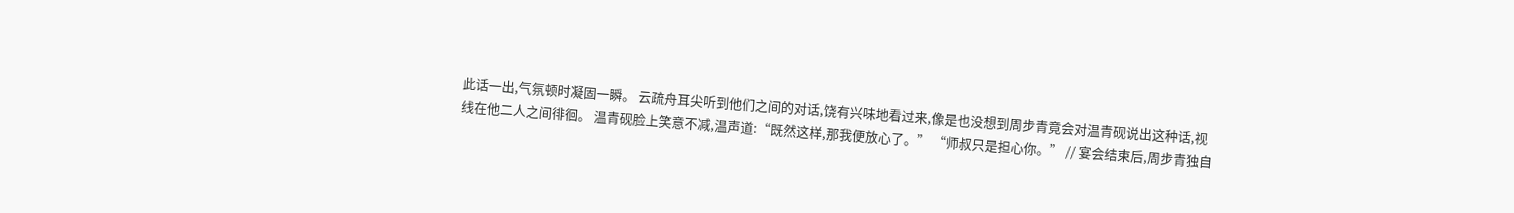此话一出,气氛顿时凝固一瞬。 云疏舟耳尖听到他们之间的对话,饶有兴味地看过来,像是也没想到周步青竟会对温青砚说出这种话,视线在他二人之间徘徊。 温青砚脸上笑意不减,温声道:“既然这样,那我便放心了。” “师叔只是担心你。” // 宴会结束后,周步青独自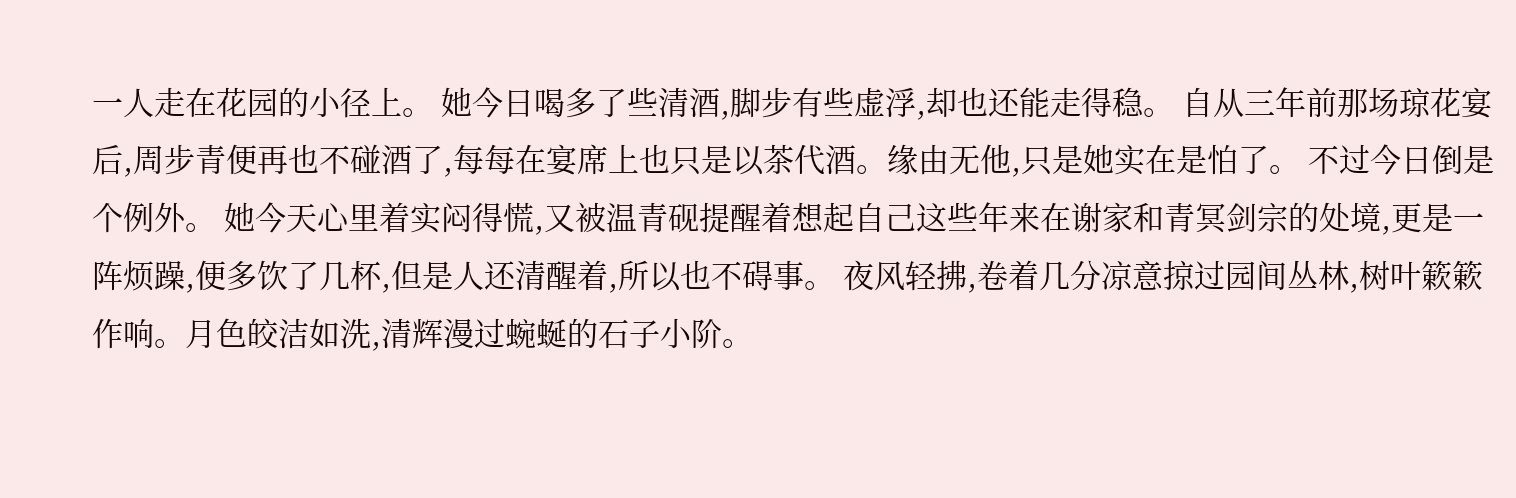一人走在花园的小径上。 她今日喝多了些清酒,脚步有些虚浮,却也还能走得稳。 自从三年前那场琼花宴后,周步青便再也不碰酒了,每每在宴席上也只是以茶代酒。缘由无他,只是她实在是怕了。 不过今日倒是个例外。 她今天心里着实闷得慌,又被温青砚提醒着想起自己这些年来在谢家和青冥剑宗的处境,更是一阵烦躁,便多饮了几杯,但是人还清醒着,所以也不碍事。 夜风轻拂,卷着几分凉意掠过园间丛林,树叶簌簌作响。月色皎洁如洗,清辉漫过蜿蜒的石子小阶。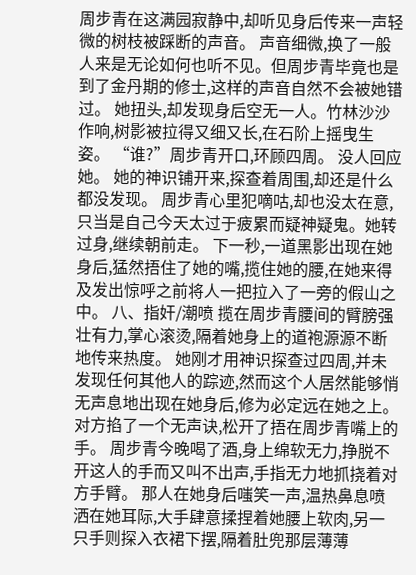周步青在这满园寂静中,却听见身后传来一声轻微的树枝被踩断的声音。 声音细微,换了一般人来是无论如何也听不见。但周步青毕竟也是到了金丹期的修士,这样的声音自然不会被她错过。 她扭头,却发现身后空无一人。竹林沙沙作响,树影被拉得又细又长,在石阶上摇曳生姿。 “谁?”周步青开口,环顾四周。 没人回应她。 她的神识铺开来,探查着周围,却还是什么都没发现。 周步青心里犯嘀咕,却也没太在意,只当是自己今天太过于疲累而疑神疑鬼。她转过身,继续朝前走。 下一秒,一道黑影出现在她身后,猛然捂住了她的嘴,揽住她的腰,在她来得及发出惊呼之前将人一把拉入了一旁的假山之中。 八、指奸/潮喷 揽在周步青腰间的臂膀强壮有力,掌心滚烫,隔着她身上的道袍源源不断地传来热度。 她刚才用神识探查过四周,并未发现任何其他人的踪迹,然而这个人居然能够悄无声息地出现在她身后,修为必定远在她之上。 对方掐了一个无声诀,松开了捂在周步青嘴上的手。 周步青今晚喝了酒,身上绵软无力,挣脱不开这人的手而又叫不出声,手指无力地抓挠着对方手臂。 那人在她身后嗤笑一声,温热鼻息喷洒在她耳际,大手肆意揉捏着她腰上软肉,另一只手则探入衣裙下摆,隔着肚兜那层薄薄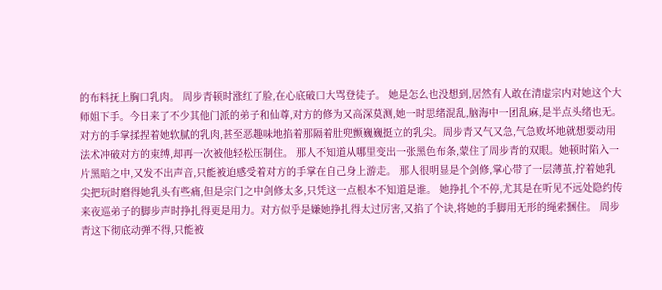的布料抚上胸口乳肉。 周步青顿时涨红了脸,在心底破口大骂登徒子。 她是怎么也没想到,居然有人敢在清虚宗内对她这个大师姐下手。今日来了不少其他门派的弟子和仙尊,对方的修为又高深莫测,她一时思绪混乱,脑海中一团乱麻,是半点头绪也无。 对方的手掌揉捏着她软腻的乳肉,甚至恶趣味地掐着那隔着肚兜颤巍巍挺立的乳尖。周步青又气又急,气急败坏地就想要动用法术冲破对方的束缚,却再一次被他轻松压制住。 那人不知道从哪里变出一张黑色布条,蒙住了周步青的双眼。她顿时陷入一片黑暗之中,又发不出声音,只能被迫感受着对方的手掌在自己身上游走。 那人很明显是个剑修,掌心带了一层薄茧,拧着她乳尖把玩时磨得她乳头有些痛,但是宗门之中剑修太多,只凭这一点根本不知道是谁。 她挣扎个不停,尤其是在听见不远处隐约传来夜巡弟子的脚步声时挣扎得更是用力。对方似乎是嫌她挣扎得太过厉害,又掐了个诀,将她的手脚用无形的绳索捆住。 周步青这下彻底动弹不得,只能被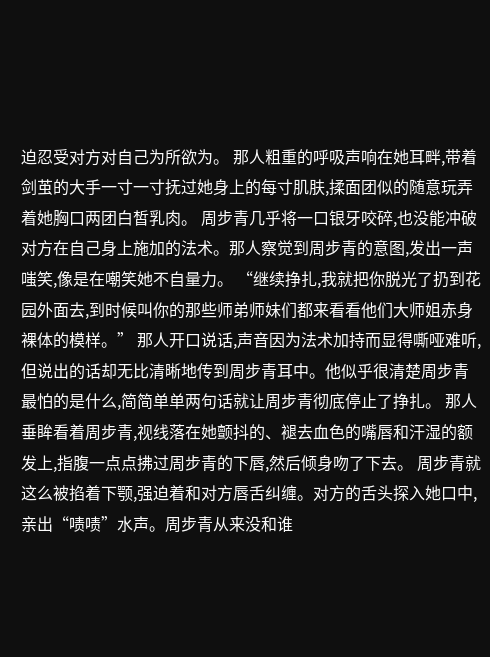迫忍受对方对自己为所欲为。 那人粗重的呼吸声响在她耳畔,带着剑茧的大手一寸一寸抚过她身上的每寸肌肤,揉面团似的随意玩弄着她胸口两团白皙乳肉。 周步青几乎将一口银牙咬碎,也没能冲破对方在自己身上施加的法术。那人察觉到周步青的意图,发出一声嗤笑,像是在嘲笑她不自量力。 “继续挣扎,我就把你脱光了扔到花园外面去,到时候叫你的那些师弟师妹们都来看看他们大师姐赤身裸体的模样。” 那人开口说话,声音因为法术加持而显得嘶哑难听,但说出的话却无比清晰地传到周步青耳中。他似乎很清楚周步青最怕的是什么,简简单单两句话就让周步青彻底停止了挣扎。 那人垂眸看着周步青,视线落在她颤抖的、褪去血色的嘴唇和汗湿的额发上,指腹一点点拂过周步青的下唇,然后倾身吻了下去。 周步青就这么被掐着下颚,强迫着和对方唇舌纠缠。对方的舌头探入她口中,亲出“啧啧”水声。周步青从来没和谁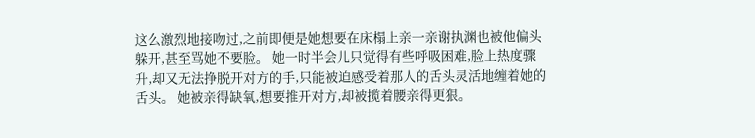这么激烈地接吻过,之前即便是她想要在床榻上亲一亲谢执渊也被他偏头躲开,甚至骂她不要脸。 她一时半会儿只觉得有些呼吸困难,脸上热度骤升,却又无法挣脱开对方的手,只能被迫感受着那人的舌头灵活地缠着她的舌头。 她被亲得缺氧,想要推开对方,却被揽着腰亲得更狠。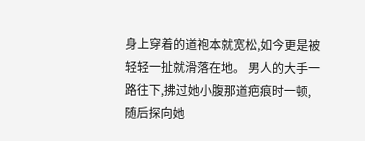身上穿着的道袍本就宽松,如今更是被轻轻一扯就滑落在地。 男人的大手一路往下,拂过她小腹那道疤痕时一顿,随后探向她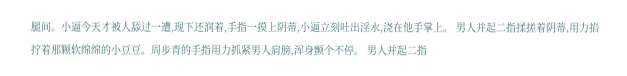腿间。小逼今天才被人舔过一遭,现下还润着,手指一摸上阴蒂,小逼立刻吐出淫水,浇在他手掌上。 男人并起二指揉搓着阴蒂,用力掐拧着那颗软绵绵的小豆豆。周步青的手指用力抓紧男人肩膀,浑身颤个不停。 男人并起二指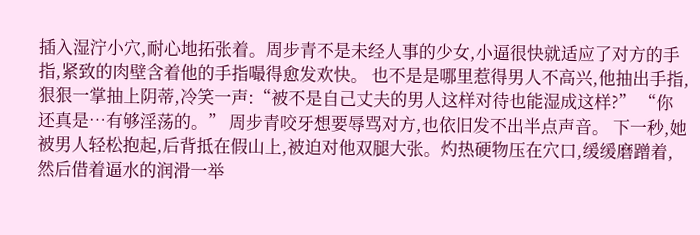插入湿泞小穴,耐心地拓张着。周步青不是未经人事的少女,小逼很快就适应了对方的手指,紧致的肉壁含着他的手指嘬得愈发欢快。 也不是是哪里惹得男人不高兴,他抽出手指,狠狠一掌抽上阴蒂,冷笑一声:“被不是自己丈夫的男人这样对待也能湿成这样?” “你还真是…有够淫荡的。” 周步青咬牙想要辱骂对方,也依旧发不出半点声音。 下一秒,她被男人轻松抱起,后背抵在假山上,被迫对他双腿大张。灼热硬物压在穴口,缓缓磨蹭着,然后借着逼水的润滑一举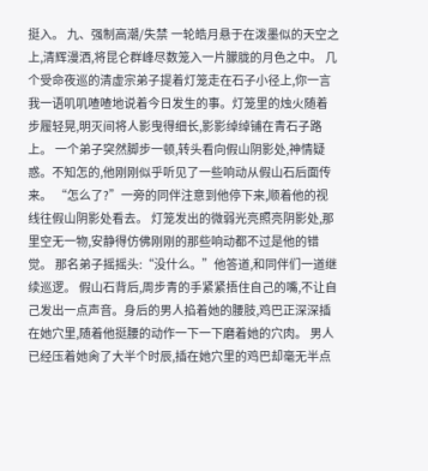挺入。 九、强制高潮/失禁 一轮皓月悬于在泼墨似的天空之上,清辉漫洒,将昆仑群峰尽数笼入一片朦胧的月色之中。 几个受命夜巡的清虚宗弟子提着灯笼走在石子小径上,你一言我一语叽叽喳喳地说着今日发生的事。灯笼里的烛火随着步履轻晃,明灭间将人影曳得细长,影影绰绰铺在青石子路上。 一个弟子突然脚步一顿,转头看向假山阴影处,神情疑惑。不知怎的,他刚刚似乎听见了一些响动从假山石后面传来。 “怎么了?”一旁的同伴注意到他停下来,顺着他的视线往假山阴影处看去。 灯笼发出的微弱光亮照亮阴影处,那里空无一物,安静得仿佛刚刚的那些响动都不过是他的错觉。 那名弟子摇摇头:“没什么。”他答道,和同伴们一道继续巡逻。 假山石背后,周步青的手紧紧捂住自己的嘴,不让自己发出一点声音。身后的男人掐着她的腰肢,鸡巴正深深插在她穴里,随着他挺腰的动作一下一下磨着她的穴肉。 男人已经压着她肏了大半个时辰,插在她穴里的鸡巴却毫无半点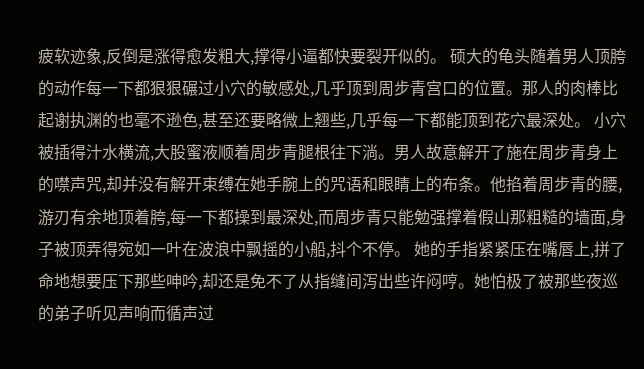疲软迹象,反倒是涨得愈发粗大,撑得小逼都快要裂开似的。 硕大的龟头随着男人顶胯的动作每一下都狠狠碾过小穴的敏感处,几乎顶到周步青宫口的位置。那人的肉棒比起谢执渊的也毫不逊色,甚至还要略微上翘些,几乎每一下都能顶到花穴最深处。 小穴被插得汁水横流,大股蜜液顺着周步青腿根往下淌。男人故意解开了施在周步青身上的噤声咒,却并没有解开束缚在她手腕上的咒语和眼睛上的布条。他掐着周步青的腰,游刃有余地顶着胯,每一下都操到最深处,而周步青只能勉强撑着假山那粗糙的墙面,身子被顶弄得宛如一叶在波浪中飘摇的小船,抖个不停。 她的手指紧紧压在嘴唇上,拼了命地想要压下那些呻吟,却还是免不了从指缝间泻出些许闷哼。她怕极了被那些夜巡的弟子听见声响而循声过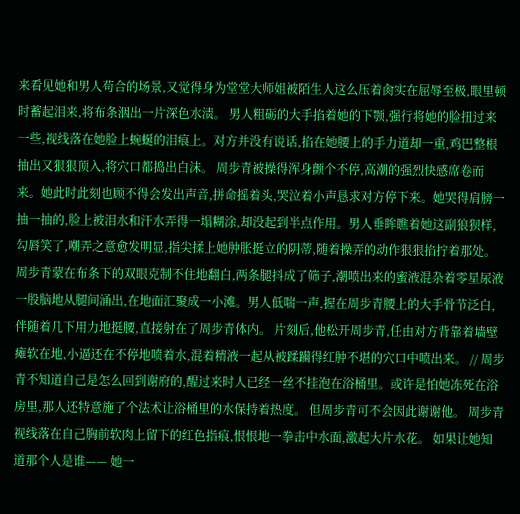来看见她和男人苟合的场景,又觉得身为堂堂大师姐被陌生人这么压着肏实在屈辱至极,眼里顿时蓄起泪来,将布条洇出一片深色水渍。 男人粗砺的大手掐着她的下颚,强行将她的脸扭过来一些,视线落在她脸上蜿蜒的泪痕上。对方并没有说话,掐在她腰上的手力道却一重,鸡巴整根抽出又狠狠顶入,将穴口都捣出白沫。 周步青被操得浑身颤个不停,高潮的强烈快感席卷而来。她此时此刻也顾不得会发出声音,拼命摇着头,哭泣着小声恳求对方停下来。她哭得肩膀一抽一抽的,脸上被泪水和汗水弄得一塌糊涂,却没起到半点作用。男人垂眸瞧着她这副狼狈样,勾唇笑了,嘲弄之意愈发明显,指尖揉上她肿胀挺立的阴蒂,随着操弄的动作狠狠掐拧着那处。 周步青蒙在布条下的双眼克制不住地翻白,两条腿抖成了筛子,潮喷出来的蜜液混杂着零星尿液一股脑地从腿间涌出,在地面汇聚成一小滩。男人低喘一声,握在周步青腰上的大手骨节泛白,伴随着几下用力地挺腰,直接射在了周步青体内。 片刻后,他松开周步青,任由对方背靠着墙壁瘫软在地,小逼还在不停地喷着水,混着精液一起从被蹂躏得红肿不堪的穴口中喷出来。 // 周步青不知道自己是怎么回到谢府的,醒过来时人已经一丝不挂泡在浴桶里。或许是怕她冻死在浴房里,那人还特意施了个法术让浴桶里的水保持着热度。 但周步青可不会因此谢谢他。 周步青视线落在自己胸前软肉上留下的红色指痕,恨恨地一拳击中水面,激起大片水花。 如果让她知道那个人是谁—— 她一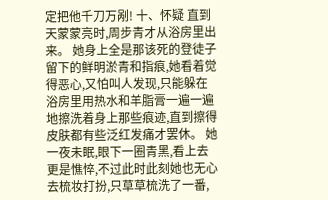定把他千刀万剐! 十、怀疑 直到天蒙蒙亮时,周步青才从浴房里出来。 她身上全是那该死的登徒子留下的鲜明淤青和指痕,她看着觉得恶心,又怕叫人发现,只能躲在浴房里用热水和羊脂膏一遍一遍地擦洗着身上那些痕迹,直到擦得皮肤都有些泛红发痛才罢休。 她一夜未眠,眼下一圈青黑,看上去更是憔悴,不过此时此刻她也无心去梳妆打扮,只草草梳洗了一番,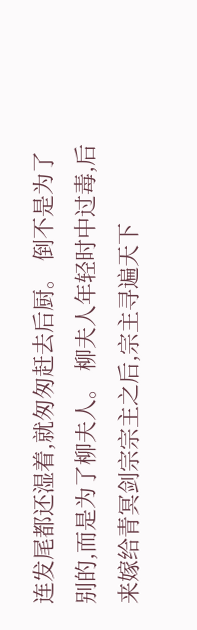连发尾都还湿着,就匆匆赶去后厨。 倒不是为了别的,而是为了柳夫人。 柳夫人年轻时中过毒,后来嫁给青冥剑宗宗主之后,宗主寻遍天下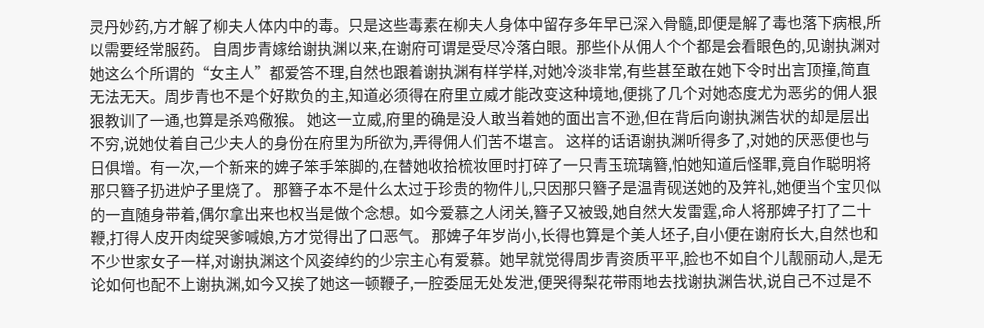灵丹妙药,方才解了柳夫人体内中的毒。只是这些毒素在柳夫人身体中留存多年早已深入骨髓,即便是解了毒也落下病根,所以需要经常服药。 自周步青嫁给谢执渊以来,在谢府可谓是受尽冷落白眼。那些仆从佣人个个都是会看眼色的,见谢执渊对她这么个所谓的“女主人”都爱答不理,自然也跟着谢执渊有样学样,对她冷淡非常,有些甚至敢在她下令时出言顶撞,简直无法无天。周步青也不是个好欺负的主,知道必须得在府里立威才能改变这种境地,便挑了几个对她态度尤为恶劣的佣人狠狠教训了一通,也算是杀鸡儆猴。 她这一立威,府里的确是没人敢当着她的面出言不逊,但在背后向谢执渊告状的却是层出不穷,说她仗着自己少夫人的身份在府里为所欲为,弄得佣人们苦不堪言。 这样的话语谢执渊听得多了,对她的厌恶便也与日俱增。有一次,一个新来的婢子笨手笨脚的,在替她收拾梳妆匣时打碎了一只青玉琉璃簪,怕她知道后怪罪,竟自作聪明将那只簪子扔进炉子里烧了。 那簪子本不是什么太过于珍贵的物件儿,只因那只簪子是温青砚送她的及笄礼,她便当个宝贝似的一直随身带着,偶尔拿出来也权当是做个念想。如今爱慕之人闭关,簪子又被毁,她自然大发雷霆,命人将那婢子打了二十鞭,打得人皮开肉绽哭爹喊娘,方才觉得出了口恶气。 那婢子年岁尚小,长得也算是个美人坯子,自小便在谢府长大,自然也和不少世家女子一样,对谢执渊这个风姿绰约的少宗主心有爱慕。她早就觉得周步青资质平平,脸也不如自个儿靓丽动人,是无论如何也配不上谢执渊,如今又挨了她这一顿鞭子,一腔委屈无处发泄,便哭得梨花带雨地去找谢执渊告状,说自己不过是不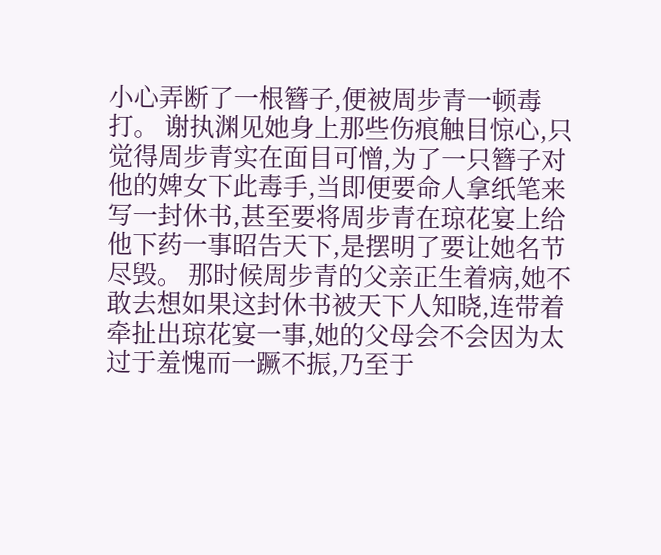小心弄断了一根簪子,便被周步青一顿毒打。 谢执渊见她身上那些伤痕触目惊心,只觉得周步青实在面目可憎,为了一只簪子对他的婢女下此毒手,当即便要命人拿纸笔来写一封休书,甚至要将周步青在琼花宴上给他下药一事昭告天下,是摆明了要让她名节尽毁。 那时候周步青的父亲正生着病,她不敢去想如果这封休书被天下人知晓,连带着牵扯出琼花宴一事,她的父母会不会因为太过于羞愧而一蹶不振,乃至于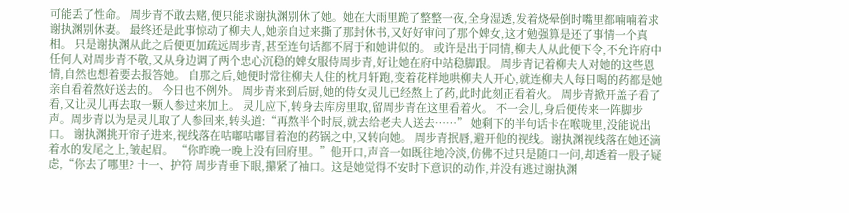可能丢了性命。 周步青不敢去赌,便只能求谢执渊别休了她。她在大雨里跪了整整一夜,全身湿透,发着烧晕倒时嘴里都喃喃着求谢执渊别休妻。 最终还是此事惊动了柳夫人,她亲自过来撕了那封休书,又好好审问了那个婢女,这才勉强算是还了事情一个真相。 只是谢执渊从此之后便更加疏远周步青,甚至连句话都不屑于和她讲似的。 或许是出于同情,柳夫人从此便下令,不允许府中任何人对周步青不敬,又从身边调了两个忠心沉稳的婢女服侍周步青,好让她在府中站稳脚跟。 周步青记着柳夫人对她的这些恩情,自然也想着要去报答她。 自那之后,她便时常往柳夫人住的枕月轩跑,变着花样地哄柳夫人开心,就连柳夫人每日喝的药都是她亲自看着熬好送去的。 今日也不例外。 周步青来到后厨,她的侍女灵儿已经熬上了药,此时此刻正看着火。 周步青掀开盖子看了看,又让灵儿再去取一颗人参过来加上。 灵儿应下,转身去库房里取,留周步青在这里看着火。 不一会儿,身后便传来一阵脚步声。周步青以为是灵儿取了人参回来,转头道:“再熬半个时辰,就去给老夫人送去……” 她剩下的半句话卡在喉咙里,没能说出口。 谢执渊挑开帘子进来,视线落在咕嘟咕嘟冒着泡的药锅之中,又转向她。 周步青抿唇,避开他的视线。谢执渊视线落在她还滴着水的发尾之上,皱起眉。 “你昨晚一晚上没有回府里。”他开口,声音一如既往地冷淡,仿佛不过只是随口一问,却透着一股子疑虑,“你去了哪里? 十一、护符 周步青垂下眼,攥紧了袖口。这是她觉得不安时下意识的动作,并没有逃过谢执渊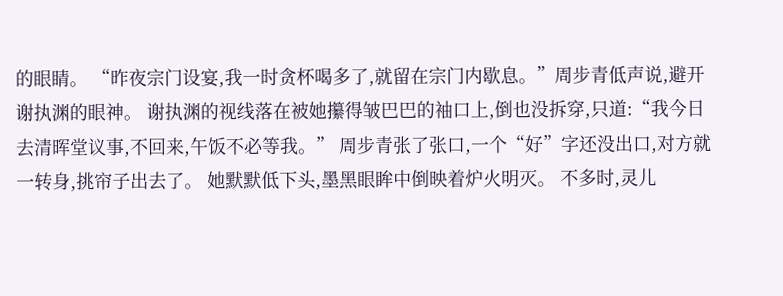的眼睛。 “昨夜宗门设宴,我一时贪杯喝多了,就留在宗门内歇息。”周步青低声说,避开谢执渊的眼神。 谢执渊的视线落在被她攥得皱巴巴的袖口上,倒也没拆穿,只道:“我今日去清晖堂议事,不回来,午饭不必等我。” 周步青张了张口,一个“好”字还没出口,对方就一转身,挑帘子出去了。 她默默低下头,墨黑眼眸中倒映着炉火明灭。 不多时,灵儿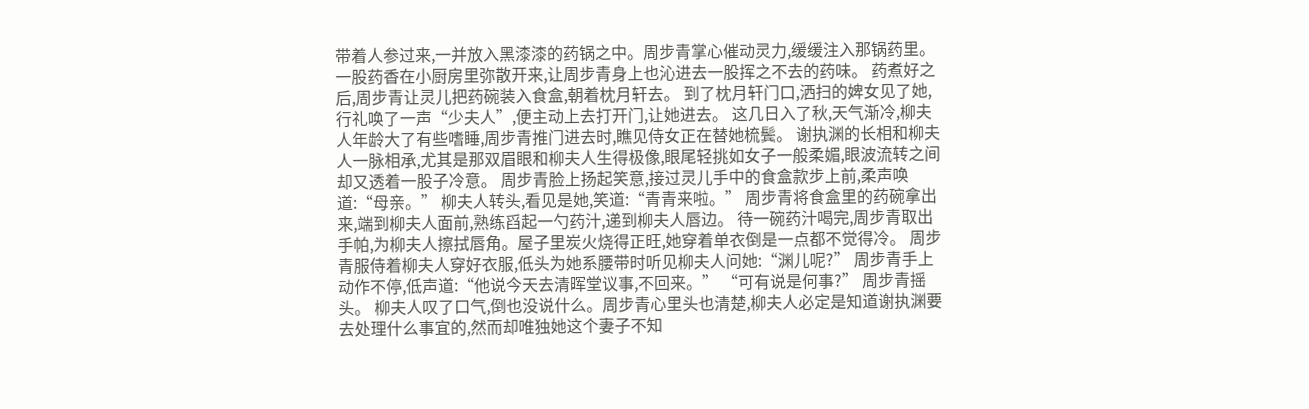带着人参过来,一并放入黑漆漆的药锅之中。周步青掌心催动灵力,缓缓注入那锅药里。一股药香在小厨房里弥散开来,让周步青身上也沁进去一股挥之不去的药味。 药煮好之后,周步青让灵儿把药碗装入食盒,朝着枕月轩去。 到了枕月轩门口,洒扫的婢女见了她,行礼唤了一声“少夫人”,便主动上去打开门,让她进去。 这几日入了秋,天气渐冷,柳夫人年龄大了有些嗜睡,周步青推门进去时,瞧见侍女正在替她梳鬓。 谢执渊的长相和柳夫人一脉相承,尤其是那双眉眼和柳夫人生得极像,眼尾轻挑如女子一般柔媚,眼波流转之间却又透着一股子冷意。 周步青脸上扬起笑意,接过灵儿手中的食盒款步上前,柔声唤道:“母亲。” 柳夫人转头,看见是她,笑道:“青青来啦。” 周步青将食盒里的药碗拿出来,端到柳夫人面前,熟练舀起一勺药汁,递到柳夫人唇边。 待一碗药汁喝完,周步青取出手帕,为柳夫人擦拭唇角。屋子里炭火烧得正旺,她穿着单衣倒是一点都不觉得冷。 周步青服侍着柳夫人穿好衣服,低头为她系腰带时听见柳夫人问她:“渊儿呢?” 周步青手上动作不停,低声道:“他说今天去清晖堂议事,不回来。” “可有说是何事?” 周步青摇头。 柳夫人叹了口气,倒也没说什么。周步青心里头也清楚,柳夫人必定是知道谢执渊要去处理什么事宜的,然而却唯独她这个妻子不知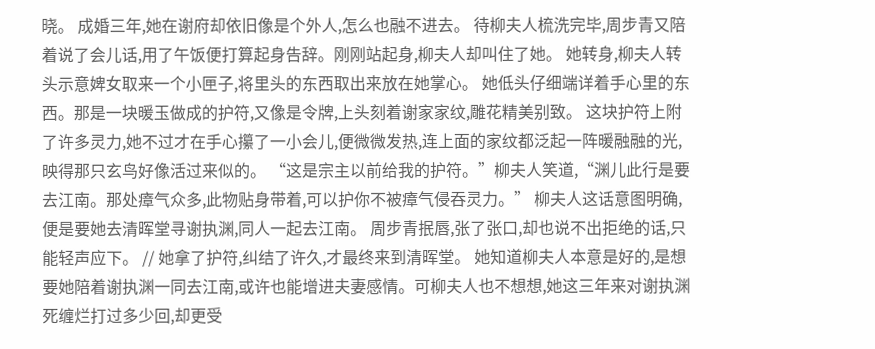晓。 成婚三年,她在谢府却依旧像是个外人,怎么也融不进去。 待柳夫人梳洗完毕,周步青又陪着说了会儿话,用了午饭便打算起身告辞。刚刚站起身,柳夫人却叫住了她。 她转身,柳夫人转头示意婢女取来一个小匣子,将里头的东西取出来放在她掌心。 她低头仔细端详着手心里的东西。那是一块暖玉做成的护符,又像是令牌,上头刻着谢家家纹,雕花精美别致。 这块护符上附了许多灵力,她不过才在手心攥了一小会儿,便微微发热,连上面的家纹都泛起一阵暖融融的光,映得那只玄鸟好像活过来似的。 “这是宗主以前给我的护符。”柳夫人笑道,“渊儿此行是要去江南。那处瘴气众多,此物贴身带着,可以护你不被瘴气侵吞灵力。” 柳夫人这话意图明确,便是要她去清晖堂寻谢执渊,同人一起去江南。 周步青抿唇,张了张口,却也说不出拒绝的话,只能轻声应下。 // 她拿了护符,纠结了许久,才最终来到清晖堂。 她知道柳夫人本意是好的,是想要她陪着谢执渊一同去江南,或许也能增进夫妻感情。可柳夫人也不想想,她这三年来对谢执渊死缠烂打过多少回,却更受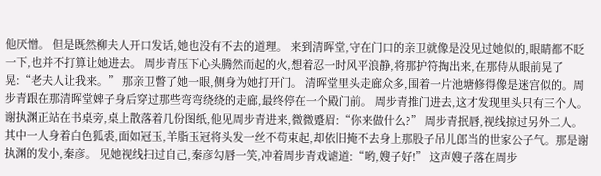他厌憎。 但是既然柳夫人开口发话,她也没有不去的道理。 来到清晖堂,守在门口的亲卫就像是没见过她似的,眼睛都不眨一下,也并不打算让她进去。 周步青压下心头腾然而起的火,想着忍一时风平浪静,将那护符掏出来,在那侍从眼前晃了晃:“老夫人让我来。” 那亲卫瞥了她一眼,侧身为她打开门。 清晖堂里头走廊众多,围着一片池塘修得像是迷宫似的。周步青跟在那清晖堂婢子身后穿过那些弯弯绕绕的走廊,最终停在一个殿门前。 周步青推门进去,这才发现里头只有三个人。 谢执渊正站在书桌旁,桌上散落着几份图纸,他见周步青进来,微微蹙眉:“你来做什么?” 周步青抿唇,视线掠过另外二人。 其中一人身着白色狐裘,面如冠玉,羊脂玉冠将头发一丝不苟束起,却依旧掩不去身上那股子吊儿郎当的世家公子气。那是谢执渊的发小,秦彦。 见她视线扫过自己,秦彦勾唇一笑,冲着周步青戏谑道:“哟,嫂子好!” 这声嫂子落在周步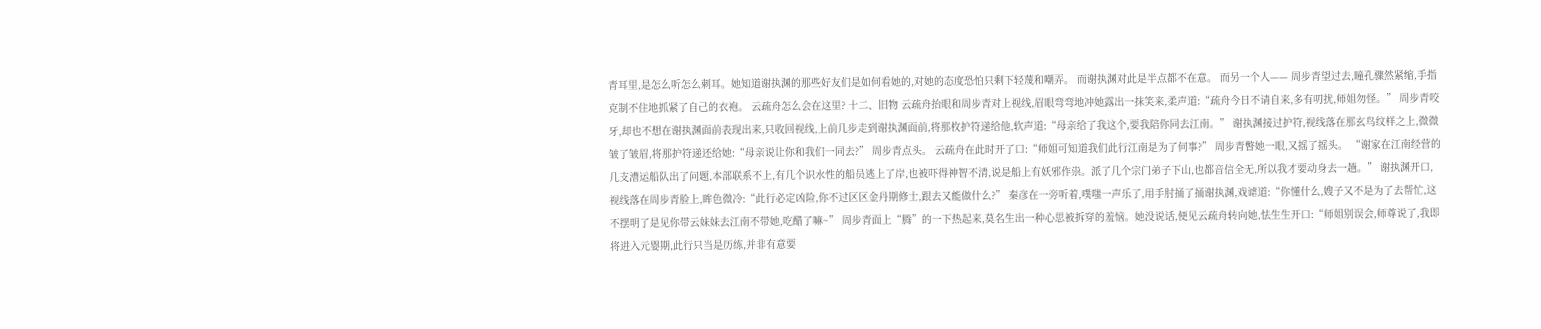青耳里,是怎么听怎么刺耳。她知道谢执渊的那些好友们是如何看她的,对她的态度恐怕只剩下轻蔑和嘲弄。 而谢执渊对此是半点都不在意。 而另一个人—— 周步青望过去,瞳孔骤然紧缩,手指克制不住地抓紧了自己的衣袍。 云疏舟怎么会在这里? 十二、旧物 云疏舟抬眼和周步青对上视线,眉眼弯弯地冲她露出一抹笑来,柔声道:“疏舟今日不请自来,多有叨扰,师姐勿怪。” 周步青咬牙,却也不想在谢执渊面前表现出来,只收回视线,上前几步走到谢执渊面前,将那枚护符递给他,软声道:“母亲给了我这个,要我陪你同去江南。” 谢执渊接过护符,视线落在那玄鸟纹样之上,微微皱了皱眉,将那护符递还给她:“母亲说让你和我们一同去?” 周步青点头。 云疏舟在此时开了口:“师姐可知道我们此行江南是为了何事?” 周步青瞥她一眼,又摇了摇头。 “谢家在江南经营的几支漕运船队出了问题,本部联系不上,有几个识水性的船员逃上了岸,也被吓得神智不清,说是船上有妖邪作祟。派了几个宗门弟子下山,也都音信全无,所以我才要动身去一趟。” 谢执渊开口,视线落在周步青脸上,眸色微冷:“此行必定凶险,你不过区区金丹期修士,跟去又能做什么?” 秦彦在一旁听着,噗嗤一声乐了,用手肘捅了捅谢执渊,戏谑道:“你懂什么,嫂子又不是为了去帮忙,这不摆明了是见你带云妹妹去江南不带她,吃醋了嘛~” 周步青面上“腾”的一下热起来,莫名生出一种心思被拆穿的羞恼。她没说话,便见云疏舟转向她,怯生生开口:“师姐别误会,师尊说了,我即将进入元婴期,此行只当是历练,并非有意要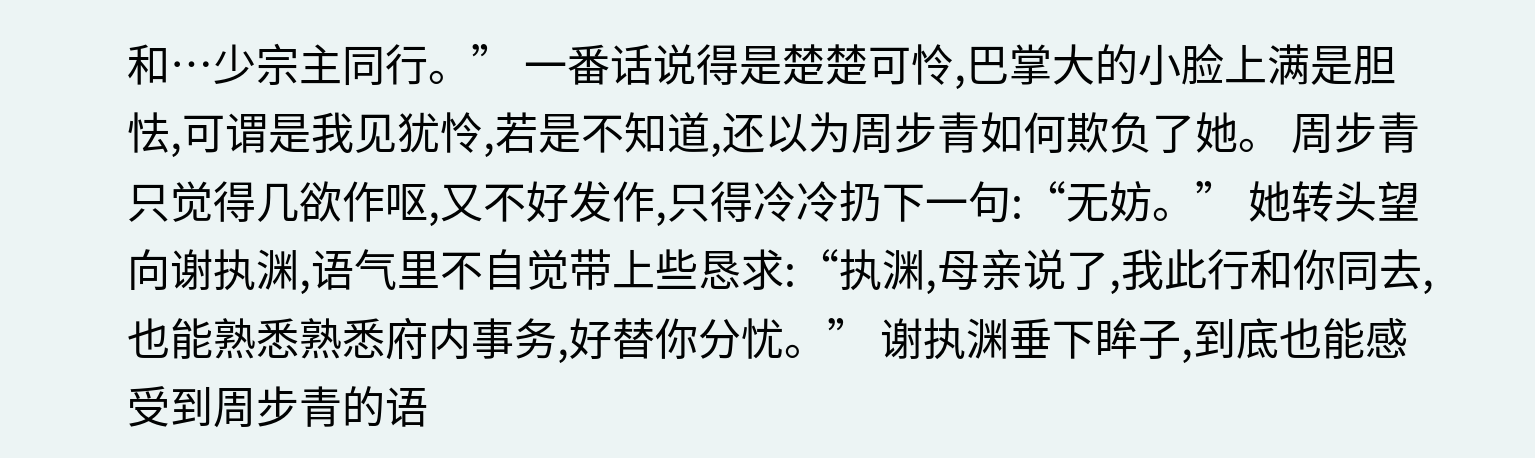和…少宗主同行。” 一番话说得是楚楚可怜,巴掌大的小脸上满是胆怯,可谓是我见犹怜,若是不知道,还以为周步青如何欺负了她。 周步青只觉得几欲作呕,又不好发作,只得冷冷扔下一句:“无妨。” 她转头望向谢执渊,语气里不自觉带上些恳求:“执渊,母亲说了,我此行和你同去,也能熟悉熟悉府内事务,好替你分忧。” 谢执渊垂下眸子,到底也能感受到周步青的语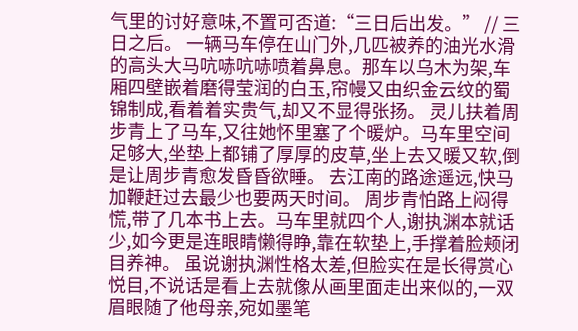气里的讨好意味,不置可否道:“三日后出发。” // 三日之后。 一辆马车停在山门外,几匹被养的油光水滑的高头大马吭哧吭哧喷着鼻息。那车以乌木为架,车厢四壁嵌着磨得莹润的白玉,帘幔又由织金云纹的蜀锦制成,看着着实贵气,却又不显得张扬。 灵儿扶着周步青上了马车,又往她怀里塞了个暖炉。马车里空间足够大,坐垫上都铺了厚厚的皮草,坐上去又暖又软,倒是让周步青愈发昏昏欲睡。 去江南的路途遥远,快马加鞭赶过去最少也要两天时间。 周步青怕路上闷得慌,带了几本书上去。马车里就四个人,谢执渊本就话少,如今更是连眼睛懒得睁,靠在软垫上,手撑着脸颊闭目养神。 虽说谢执渊性格太差,但脸实在是长得赏心悦目,不说话是看上去就像从画里面走出来似的,一双眉眼随了他母亲,宛如墨笔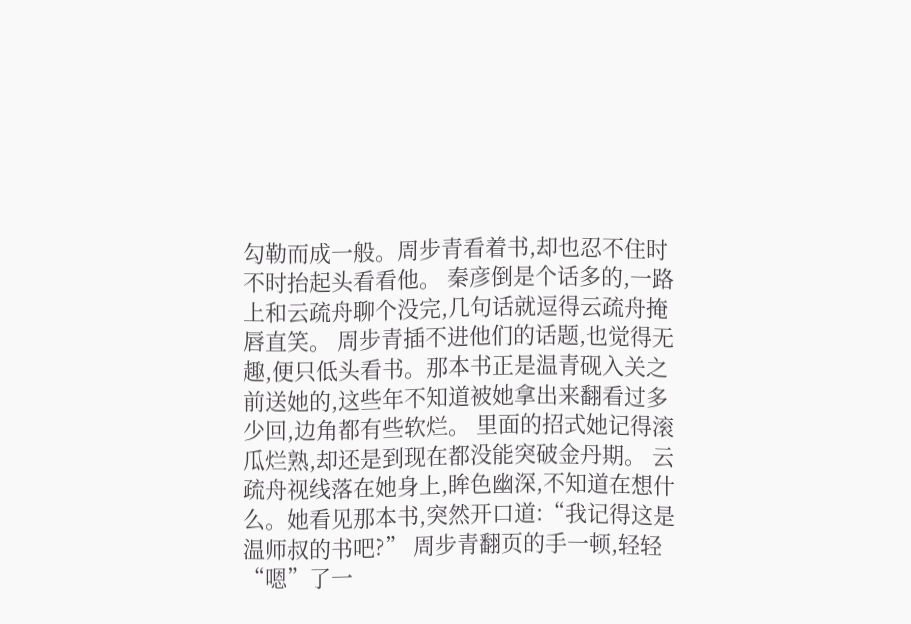勾勒而成一般。周步青看着书,却也忍不住时不时抬起头看看他。 秦彦倒是个话多的,一路上和云疏舟聊个没完,几句话就逗得云疏舟掩唇直笑。 周步青插不进他们的话题,也觉得无趣,便只低头看书。那本书正是温青砚入关之前送她的,这些年不知道被她拿出来翻看过多少回,边角都有些软烂。 里面的招式她记得滚瓜烂熟,却还是到现在都没能突破金丹期。 云疏舟视线落在她身上,眸色幽深,不知道在想什么。她看见那本书,突然开口道:“我记得这是温师叔的书吧?” 周步青翻页的手一顿,轻轻“嗯”了一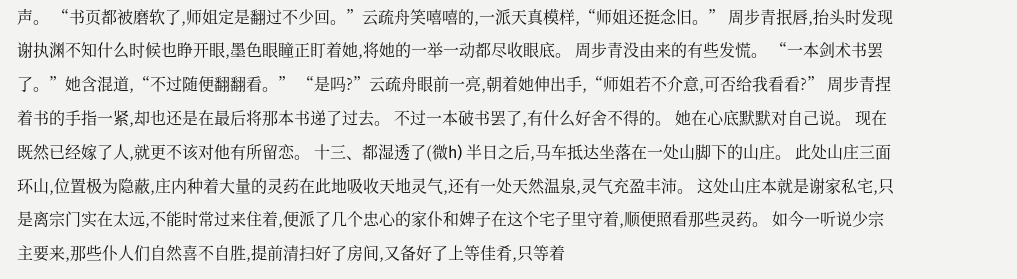声。 “书页都被磨软了,师姐定是翻过不少回。”云疏舟笑嘻嘻的,一派天真模样,“师姐还挺念旧。” 周步青抿唇,抬头时发现谢执渊不知什么时候也睁开眼,墨色眼瞳正盯着她,将她的一举一动都尽收眼底。 周步青没由来的有些发慌。 “一本剑术书罢了。”她含混道,“不过随便翻翻看。” “是吗?”云疏舟眼前一亮,朝着她伸出手,“师姐若不介意,可否给我看看?” 周步青捏着书的手指一紧,却也还是在最后将那本书递了过去。 不过一本破书罢了,有什么好舍不得的。 她在心底默默对自己说。 现在既然已经嫁了人,就更不该对他有所留恋。 十三、都湿透了(微h) 半日之后,马车抵达坐落在一处山脚下的山庄。 此处山庄三面环山,位置极为隐蔽,庄内种着大量的灵药在此地吸收天地灵气,还有一处天然温泉,灵气充盈丰沛。 这处山庄本就是谢家私宅,只是离宗门实在太远,不能时常过来住着,便派了几个忠心的家仆和婢子在这个宅子里守着,顺便照看那些灵药。 如今一听说少宗主要来,那些仆人们自然喜不自胜,提前清扫好了房间,又备好了上等佳肴,只等着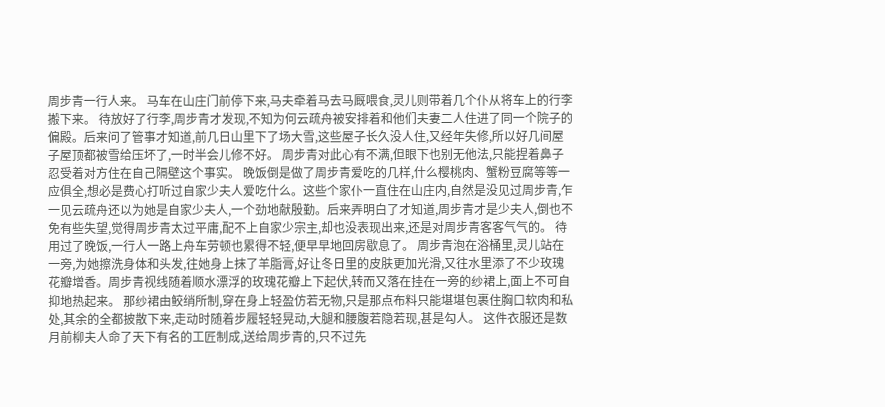周步青一行人来。 马车在山庄门前停下来,马夫牵着马去马厩喂食,灵儿则带着几个仆从将车上的行李搬下来。 待放好了行李,周步青才发现,不知为何云疏舟被安排着和他们夫妻二人住进了同一个院子的偏殿。后来问了管事才知道,前几日山里下了场大雪,这些屋子长久没人住,又经年失修,所以好几间屋子屋顶都被雪给压坏了,一时半会儿修不好。 周步青对此心有不满,但眼下也别无他法,只能捏着鼻子忍受着对方住在自己隔壁这个事实。 晚饭倒是做了周步青爱吃的几样,什么樱桃肉、蟹粉豆腐等等一应俱全,想必是费心打听过自家少夫人爱吃什么。这些个家仆一直住在山庄内,自然是没见过周步青,乍一见云疏舟还以为她是自家少夫人,一个劲地献殷勤。后来弄明白了才知道,周步青才是少夫人,倒也不免有些失望,觉得周步青太过平庸,配不上自家少宗主,却也没表现出来,还是对周步青客客气气的。 待用过了晚饭,一行人一路上舟车劳顿也累得不轻,便早早地回房歇息了。 周步青泡在浴桶里,灵儿站在一旁,为她擦洗身体和头发,往她身上抹了羊脂膏,好让冬日里的皮肤更加光滑,又往水里添了不少玫瑰花瓣增香。周步青视线随着顺水漂浮的玫瑰花瓣上下起伏,转而又落在挂在一旁的纱裙上,面上不可自抑地热起来。 那纱裙由鲛绡所制,穿在身上轻盈仿若无物,只是那点布料只能堪堪包裹住胸口软肉和私处,其余的全都披散下来,走动时随着步履轻轻晃动,大腿和腰腹若隐若现,甚是勾人。 这件衣服还是数月前柳夫人命了天下有名的工匠制成,送给周步青的,只不过先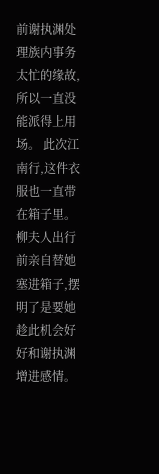前谢执渊处理族内事务太忙的缘故,所以一直没能派得上用场。 此次江南行,这件衣服也一直带在箱子里。柳夫人出行前亲自替她塞进箱子,摆明了是要她趁此机会好好和谢执渊增进感情。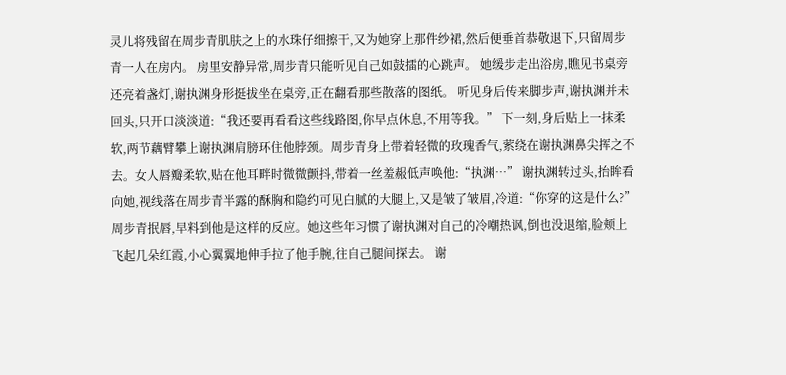灵儿将残留在周步青肌肤之上的水珠仔细擦干,又为她穿上那件纱裙,然后便垂首恭敬退下,只留周步青一人在房内。 房里安静异常,周步青只能听见自己如鼓擂的心跳声。 她缓步走出浴房,瞧见书桌旁还亮着盏灯,谢执渊身形挺拔坐在桌旁,正在翻看那些散落的图纸。 听见身后传来脚步声,谢执渊并未回头,只开口淡淡道:“我还要再看看这些线路图,你早点休息,不用等我。” 下一刻,身后贴上一抹柔软,两节藕臂攀上谢执渊肩膀环住他脖颈。周步青身上带着轻微的玫瑰香气,萦绕在谢执渊鼻尖挥之不去。女人唇瓣柔软,贴在他耳畔时微微颤抖,带着一丝羞赧低声唤他:“执渊…” 谢执渊转过头,抬眸看向她,视线落在周步青半露的酥胸和隐约可见白腻的大腿上,又是皱了皱眉,冷道:“你穿的这是什么?” 周步青抿唇,早料到他是这样的反应。她这些年习惯了谢执渊对自己的冷嘲热讽,倒也没退缩,脸颊上飞起几朵红霞,小心翼翼地伸手拉了他手腕,往自己腿间探去。 谢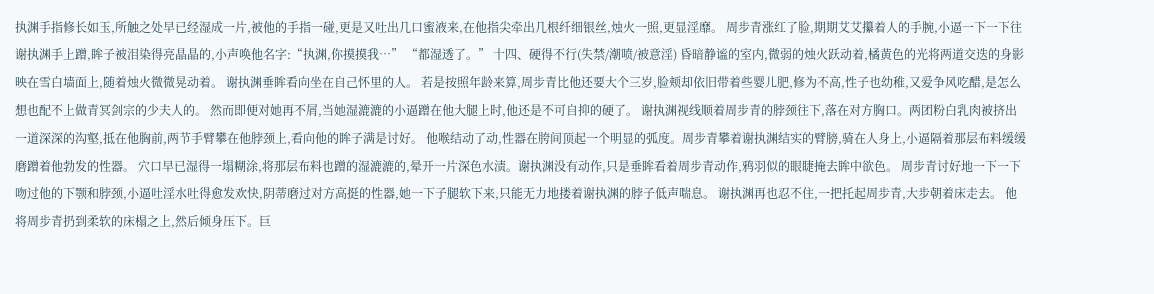执渊手指修长如玉,所触之处早已经湿成一片,被他的手指一碰,更是又吐出几口蜜液来,在他指尖牵出几根纤细银丝,烛火一照,更显淫靡。 周步青涨红了脸,期期艾艾攥着人的手腕,小逼一下一下往谢执渊手上蹭,眸子被泪染得亮晶晶的,小声唤他名字:“执渊,你摸摸我…” “都湿透了。” 十四、硬得不行(失禁/潮喷/被意淫) 昏暗静谧的室内,微弱的烛火跃动着,橘黄色的光将两道交迭的身影映在雪白墙面上,随着烛火微微晃动着。 谢执渊垂眸看向坐在自己怀里的人。 若是按照年龄来算,周步青比他还要大个三岁,脸颊却依旧带着些婴儿肥,修为不高,性子也幼稚,又爱争风吃醋,是怎么想也配不上做青冥剑宗的少夫人的。 然而即便对她再不屑,当她湿漉漉的小逼蹭在他大腿上时,他还是不可自抑的硬了。 谢执渊视线顺着周步青的脖颈往下,落在对方胸口。两团粉白乳肉被挤出一道深深的沟壑,抵在他胸前,两节手臂攀在他脖颈上,看向他的眸子满是讨好。 他喉结动了动,性器在胯间顶起一个明显的弧度。周步青攀着谢执渊结实的臂膀,骑在人身上,小逼隔着那层布料缓缓磨蹭着他勃发的性器。 穴口早已湿得一塌糊涂,将那层布料也蹭的湿漉漉的,晕开一片深色水渍。谢执渊没有动作,只是垂眸看着周步青动作,鸦羽似的眼睫掩去眸中欲色。 周步青讨好地一下一下吻过他的下颚和脖颈,小逼吐淫水吐得愈发欢快,阴蒂磨过对方高挺的性器,她一下子腿软下来,只能无力地搂着谢执渊的脖子低声喘息。 谢执渊再也忍不住,一把托起周步青,大步朝着床走去。 他将周步青扔到柔软的床榻之上,然后倾身压下。巨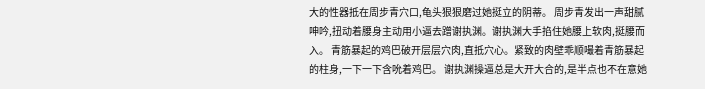大的性器抵在周步青穴口,龟头狠狠磨过她挺立的阴蒂。 周步青发出一声甜腻呻吟,扭动着腰身主动用小逼去蹭谢执渊。谢执渊大手掐住她腰上软肉,挺腰而入。 青筋暴起的鸡巴破开层层穴肉,直抵穴心。紧致的肉壁乖顺嘬着青筋暴起的柱身,一下一下含吮着鸡巴。 谢执渊操逼总是大开大合的,是半点也不在意她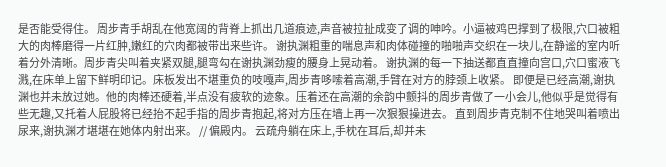是否能受得住。 周步青手胡乱在他宽阔的背脊上抓出几道痕迹,声音被拉扯成变了调的呻吟。小逼被鸡巴撑到了极限,穴口被粗大的肉棒磨得一片红肿,嫩红的穴肉都被带出来些许。 谢执渊粗重的喘息声和肉体碰撞的啪啪声交织在一块儿,在静谧的室内听着分外清晰。周步青尖叫着夹紧双腿,腿弯勾在谢执渊劲瘦的腰身上晃动着。 谢执渊的每一下抽送都直直撞向宫口,穴口蜜液飞溅,在床单上留下鲜明印记。床板发出不堪重负的吱嘎声,周步青哆嗦着高潮,手臂在对方的脖颈上收紧。 即便是已经高潮,谢执渊也并未放过她。他的肉棒还硬着,半点没有疲软的迹象。压着还在高潮的余韵中颤抖的周步青做了一小会儿,他似乎是觉得有些无趣,又托着人屁股将已经抬不起手指的周步青抱起,将对方压在墙上再一次狠狠操进去。 直到周步青克制不住地哭叫着喷出尿来,谢执渊才堪堪在她体内射出来。 // 偏殿内。 云疏舟躺在床上,手枕在耳后,却并未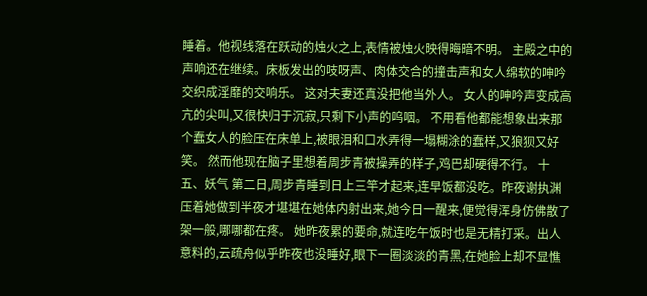睡着。他视线落在跃动的烛火之上,表情被烛火映得晦暗不明。 主殿之中的声响还在继续。床板发出的吱呀声、肉体交合的撞击声和女人绵软的呻吟交织成淫靡的交响乐。 这对夫妻还真没把他当外人。 女人的呻吟声变成高亢的尖叫,又很快归于沉寂,只剩下小声的呜咽。 不用看他都能想象出来那个蠢女人的脸压在床单上,被眼泪和口水弄得一塌糊涂的蠢样,又狼狈又好笑。 然而他现在脑子里想着周步青被操弄的样子,鸡巴却硬得不行。 十五、妖气 第二日,周步青睡到日上三竿才起来,连早饭都没吃。昨夜谢执渊压着她做到半夜才堪堪在她体内射出来,她今日一醒来,便觉得浑身仿佛散了架一般,哪哪都在疼。 她昨夜累的要命,就连吃午饭时也是无精打采。出人意料的,云疏舟似乎昨夜也没睡好,眼下一圈淡淡的青黑,在她脸上却不显憔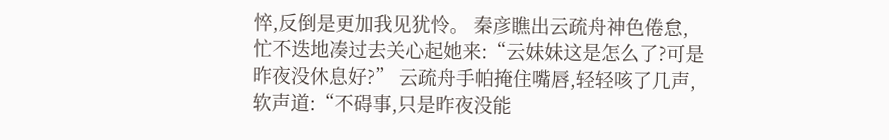悴,反倒是更加我见犹怜。 秦彦瞧出云疏舟神色倦怠,忙不迭地凑过去关心起她来:“云妹妹这是怎么了?可是昨夜没休息好?” 云疏舟手帕掩住嘴唇,轻轻咳了几声,软声道:“不碍事,只是昨夜没能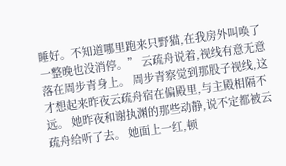睡好。不知道哪里跑来只野猫,在我房外叫唤了一整晚也没消停。” 云疏舟说着,视线有意无意落在周步青身上。 周步青察觉到那股子视线,这才想起来昨夜云疏舟宿在偏殿里,与主殿相隔不远。 她昨夜和谢执渊的那些动静,说不定都被云疏舟给听了去。 她面上一红,顿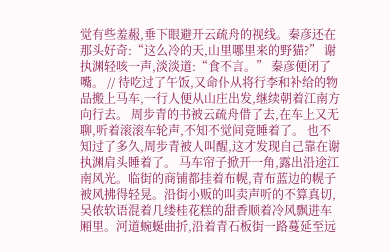觉有些羞赧,垂下眼避开云疏舟的视线。秦彦还在那头好奇:“这么冷的天,山里哪里来的野猫?” 谢执渊轻咳一声,淡淡道:“食不言。” 秦彦便闭了嘴。 // 待吃过了午饭,又命仆从将行李和补给的物品搬上马车,一行人便从山庄出发,继续朝着江南方向行去。 周步青的书被云疏舟借了去,在车上又无聊,听着滚滚车轮声,不知不觉间竟睡着了。 也不知过了多久,周步青被人叫醒,这才发现自己靠在谢执渊肩头睡着了。 马车帘子掀开一角,露出沿途江南风光。临街的商铺都挂着布幌,青布蓝边的幌子被风拂得轻晃。沿街小贩的叫卖声听的不算真切,吴侬软语混着几缕桂花糕的甜香顺着冷风飘进车厢里。河道蜿蜒曲折,沿着青石板街一路蔓延至远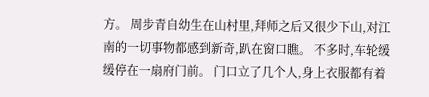方。 周步青自幼生在山村里,拜师之后又很少下山,对江南的一切事物都感到新奇,趴在窗口瞧。 不多时,车轮缓缓停在一扇府门前。 门口立了几个人,身上衣服都有着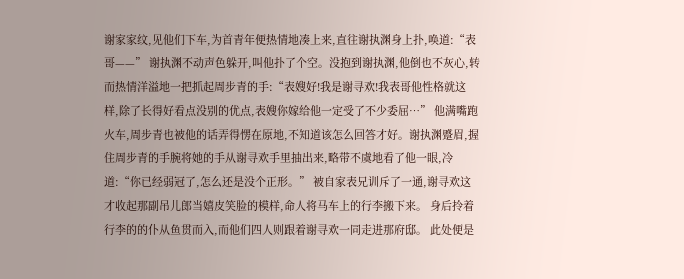谢家家纹,见他们下车,为首青年便热情地凑上来,直往谢执渊身上扑,唤道:“表哥——” 谢执渊不动声色躲开,叫他扑了个空。没抱到谢执渊,他倒也不灰心,转而热情洋溢地一把抓起周步青的手:“表嫂好!我是谢寻欢!我表哥他性格就这样,除了长得好看点没别的优点,表嫂你嫁给他一定受了不少委屈…” 他满嘴跑火车,周步青也被他的话弄得愣在原地,不知道该怎么回答才好。谢执渊蹙眉,握住周步青的手腕将她的手从谢寻欢手里抽出来,略带不虞地看了他一眼,冷道:“你已经弱冠了,怎么还是没个正形。” 被自家表兄训斥了一通,谢寻欢这才收起那副吊儿郎当嬉皮笑脸的模样,命人将马车上的行李搬下来。 身后拎着行李的的仆从鱼贯而入,而他们四人则跟着谢寻欢一同走进那府邸。 此处便是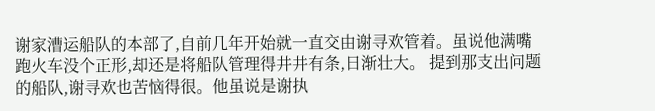谢家漕运船队的本部了,自前几年开始就一直交由谢寻欢管着。虽说他满嘴跑火车没个正形,却还是将船队管理得井井有条,日渐壮大。 提到那支出问题的船队,谢寻欢也苦恼得很。他虽说是谢执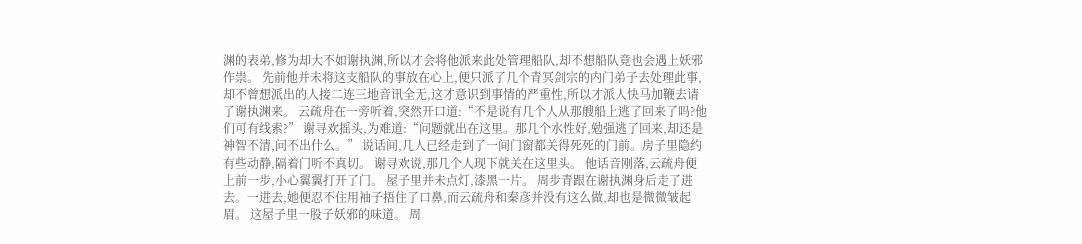渊的表弟,修为却大不如谢执渊,所以才会将他派来此处管理船队,却不想船队竟也会遇上妖邪作祟。 先前他并未将这支船队的事放在心上,便只派了几个青冥剑宗的内门弟子去处理此事,却不曾想派出的人接二连三地音讯全无,这才意识到事情的严重性,所以才派人快马加鞭去请了谢执渊来。 云疏舟在一旁听着,突然开口道:“不是说有几个人从那艘船上逃了回来了吗?他们可有线索?” 谢寻欢摇头,为难道:“问题就出在这里。那几个水性好,勉强逃了回来,却还是神智不清,问不出什么。” 说话间,几人已经走到了一间门窗都关得死死的门前。房子里隐约有些动静,隔着门听不真切。 谢寻欢说,那几个人现下就关在这里头。 他话音刚落,云疏舟便上前一步,小心翼翼打开了门。 屋子里并未点灯,漆黑一片。 周步青跟在谢执渊身后走了进去。一进去,她便忍不住用袖子捂住了口鼻,而云疏舟和秦彦并没有这么做,却也是微微皱起眉。 这屋子里一股子妖邪的味道。 周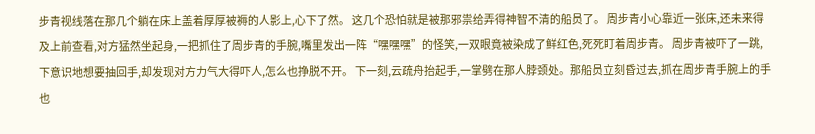步青视线落在那几个躺在床上盖着厚厚被褥的人影上,心下了然。 这几个恐怕就是被那邪祟给弄得神智不清的船员了。 周步青小心靠近一张床,还未来得及上前查看,对方猛然坐起身,一把抓住了周步青的手腕,嘴里发出一阵“嘿嘿嘿”的怪笑,一双眼竟被染成了鲜红色,死死盯着周步青。 周步青被吓了一跳,下意识地想要抽回手,却发现对方力气大得吓人,怎么也挣脱不开。 下一刻,云疏舟抬起手,一掌劈在那人脖颈处。那船员立刻昏过去,抓在周步青手腕上的手也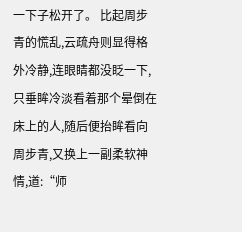一下子松开了。 比起周步青的慌乱,云疏舟则显得格外冷静,连眼睛都没眨一下,只垂眸冷淡看着那个晕倒在床上的人,随后便抬眸看向周步青,又换上一副柔软神情,道:“师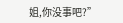姐,你没事吧?”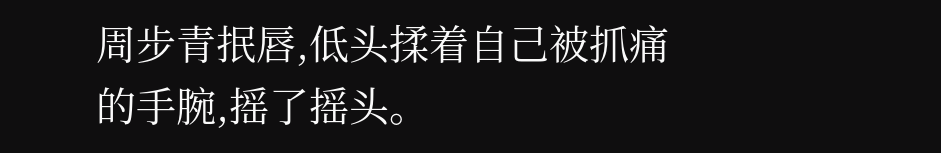周步青抿唇,低头揉着自己被抓痛的手腕,摇了摇头。